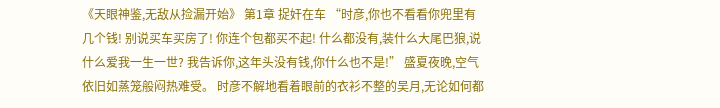《天眼神鉴,无敌从捡漏开始》 第1章 捉奸在车 “时彦,你也不看看你兜里有几个钱! 别说买车买房了! 你连个包都买不起! 什么都没有,装什么大尾巴狼,说什么爱我一生一世? 我告诉你,这年头没有钱,你什么也不是!” 盛夏夜晚,空气依旧如蒸笼般闷热难受。 时彦不解地看着眼前的衣衫不整的吴月,无论如何都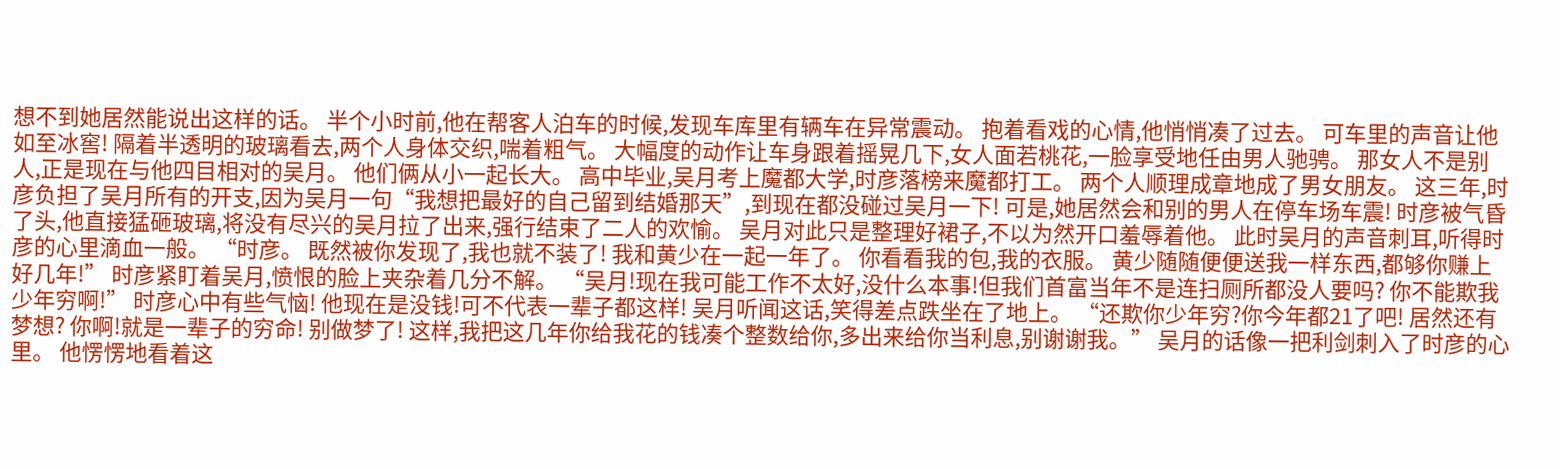想不到她居然能说出这样的话。 半个小时前,他在帮客人泊车的时候,发现车库里有辆车在异常震动。 抱着看戏的心情,他悄悄凑了过去。 可车里的声音让他如至冰窖! 隔着半透明的玻璃看去,两个人身体交织,喘着粗气。 大幅度的动作让车身跟着摇晃几下,女人面若桃花,一脸享受地任由男人驰骋。 那女人不是别人,正是现在与他四目相对的吴月。 他们俩从小一起长大。 高中毕业,吴月考上魔都大学,时彦落榜来魔都打工。 两个人顺理成章地成了男女朋友。 这三年,时彦负担了吴月所有的开支,因为吴月一句“我想把最好的自己留到结婚那天”,到现在都没碰过吴月一下! 可是,她居然会和别的男人在停车场车震! 时彦被气昏了头,他直接猛砸玻璃,将没有尽兴的吴月拉了出来,强行结束了二人的欢愉。 吴月对此只是整理好裙子,不以为然开口羞辱着他。 此时吴月的声音刺耳,听得时彦的心里滴血一般。 “时彦。 既然被你发现了,我也就不装了! 我和黄少在一起一年了。 你看看我的包,我的衣服。 黄少随随便便送我一样东西,都够你赚上好几年!” 时彦紧盯着吴月,愤恨的脸上夹杂着几分不解。 “吴月!现在我可能工作不太好,没什么本事!但我们首富当年不是连扫厕所都没人要吗? 你不能欺我少年穷啊!” 时彦心中有些气恼! 他现在是没钱!可不代表一辈子都这样! 吴月听闻这话,笑得差点跌坐在了地上。 “还欺你少年穷?你今年都21了吧! 居然还有梦想? 你啊!就是一辈子的穷命! 别做梦了! 这样,我把这几年你给我花的钱凑个整数给你,多出来给你当利息,别谢谢我。” 吴月的话像一把利剑刺入了时彦的心里。 他愣愣地看着这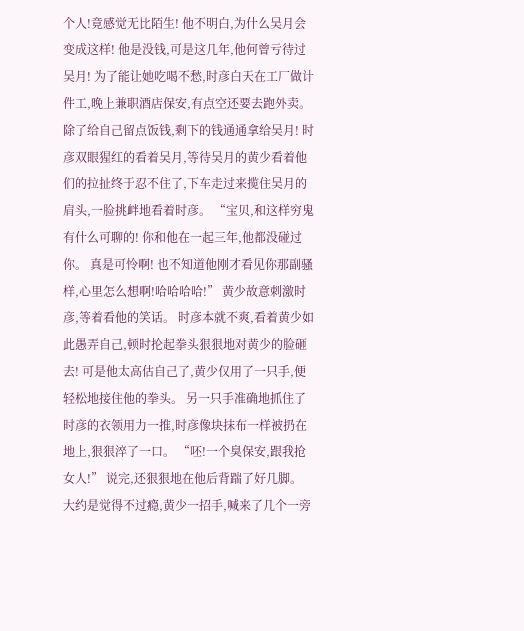个人!竟感觉无比陌生! 他不明白,为什么吴月会变成这样! 他是没钱,可是这几年,他何曾亏待过吴月! 为了能让她吃喝不愁,时彦白天在工厂做计件工,晚上兼职酒店保安,有点空还要去跑外卖。 除了给自己留点饭钱,剩下的钱通通拿给吴月! 时彦双眼猩红的看着吴月,等待吴月的黄少看着他们的拉扯终于忍不住了,下车走过来揽住吴月的肩头,一脸挑衅地看着时彦。 “宝贝,和这样穷鬼有什么可聊的! 你和他在一起三年,他都没碰过你。 真是可怜啊! 也不知道他刚才看见你那副骚样,心里怎么想啊!哈哈哈哈!” 黄少故意刺激时彦,等着看他的笑话。 时彦本就不爽,看着黄少如此愚弄自己,顿时抡起拳头狠狠地对黄少的脸砸去! 可是他太高估自己了,黄少仅用了一只手,便轻松地接住他的拳头。 另一只手准确地抓住了时彦的衣领用力一推,时彦像块抹布一样被扔在地上,狠狠淬了一口。 “呸!一个臭保安,跟我抢女人!” 说完,还狠狠地在他后背踹了好几脚。 大约是觉得不过瘾,黄少一招手,喊来了几个一旁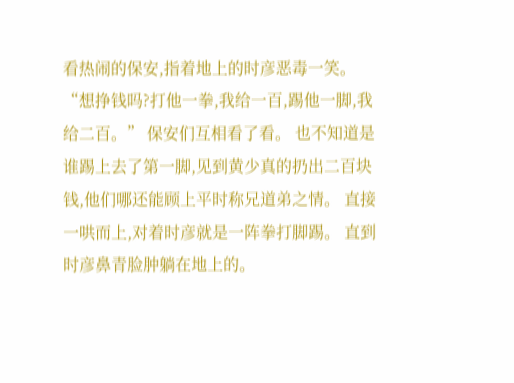看热闹的保安,指着地上的时彦恶毒一笑。 “想挣钱吗?打他一拳,我给一百,踢他一脚,我给二百。” 保安们互相看了看。 也不知道是谁踢上去了第一脚,见到黄少真的扔出二百块钱,他们哪还能顾上平时称兄道弟之情。 直接一哄而上,对着时彦就是一阵拳打脚踢。 直到时彦鼻青脸肿躺在地上的。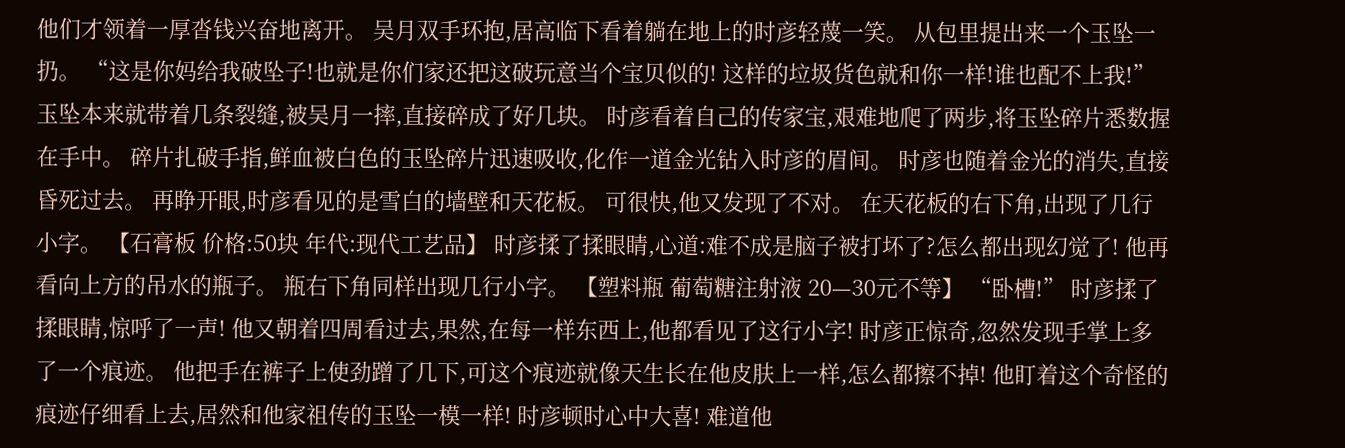他们才领着一厚沓钱兴奋地离开。 吴月双手环抱,居高临下看着躺在地上的时彦轻蔑一笑。 从包里提出来一个玉坠一扔。 “这是你妈给我破坠子!也就是你们家还把这破玩意当个宝贝似的! 这样的垃圾货色就和你一样!谁也配不上我!” 玉坠本来就带着几条裂缝,被吴月一摔,直接碎成了好几块。 时彦看着自己的传家宝,艰难地爬了两步,将玉坠碎片悉数握在手中。 碎片扎破手指,鲜血被白色的玉坠碎片迅速吸收,化作一道金光钻入时彦的眉间。 时彦也随着金光的消失,直接昏死过去。 再睁开眼,时彦看见的是雪白的墙壁和天花板。 可很快,他又发现了不对。 在天花板的右下角,出现了几行小字。 【石膏板 价格:50块 年代:现代工艺品】 时彦揉了揉眼睛,心道:难不成是脑子被打坏了?怎么都出现幻觉了! 他再看向上方的吊水的瓶子。 瓶右下角同样出现几行小字。 【塑料瓶 葡萄糖注射液 20—30元不等】 “卧槽!” 时彦揉了揉眼睛,惊呼了一声! 他又朝着四周看过去,果然,在每一样东西上,他都看见了这行小字! 时彦正惊奇,忽然发现手掌上多了一个痕迹。 他把手在裤子上使劲蹭了几下,可这个痕迹就像天生长在他皮肤上一样,怎么都擦不掉! 他盯着这个奇怪的痕迹仔细看上去,居然和他家祖传的玉坠一模一样! 时彦顿时心中大喜! 难道他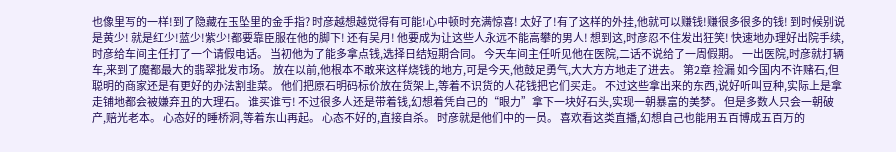也像里写的一样!到了隐藏在玉坠里的金手指? 时彦越想越觉得有可能!心中顿时充满惊喜! 太好了!有了这样的外挂,他就可以赚钱!赚很多很多的钱! 到时候别说是黄少! 就是红少!蓝少!紫少!都要靠臣服在他的脚下! 还有吴月! 他要成为让这些人永远不能高攀的男人! 想到这,时彦忍不住发出狂笑! 快速地办理好出院手续,时彦给车间主任打了一个请假电话。 当初他为了能多拿点钱,选择日结短期合同。 今天车间主任听见他在医院,二话不说给了一周假期。 一出医院,时彦就打辆车,来到了魔都最大的翡翠批发市场。 放在以前,他根本不敢来这样烧钱的地方,可是今天,他鼓足勇气,大大方方地走了进去。 第2章 捡漏 如今国内不许赌石,但聪明的商家还是有更好的办法割韭菜。 他们把原石明码标价放在货架上,等着不识货的人花钱把它们买走。 不过这些拿出来的东西,说好听叫豆种,实际上是拿走铺地都会被嫌弃丑的大理石。 谁买谁亏! 不过很多人还是带着钱,幻想着凭自己的“眼力”拿下一块好石头,实现一朝暴富的美梦。 但是多数人只会一朝破产,赔光老本。 心态好的睡桥洞,等着东山再起。 心态不好的,直接自杀。 时彦就是他们中的一员。 喜欢看这类直播,幻想自己也能用五百博成五百万的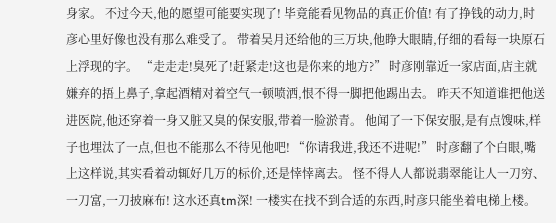身家。 不过今天,他的愿望可能要实现了! 毕竟能看见物品的真正价值! 有了挣钱的动力,时彦心里好像也没有那么难受了。 带着吴月还给他的三万块,他睁大眼睛,仔细的看每一块原石上浮现的字。 “走走走!臭死了!赶紧走!这也是你来的地方?” 时彦刚靠近一家店面,店主就嫌弃的捂上鼻子,拿起酒精对着空气一顿喷洒,恨不得一脚把他踢出去。 昨天不知道谁把他送进医院,他还穿着一身又脏又臭的保安服,带着一脸淤青。 他闻了一下保安服,是有点馊味,样子也埋汰了一点,但也不能那么不待见他吧! “你请我进,我还不进呢!” 时彦翻了个白眼,嘴上这样说,其实看着动辄好几万的标价,还是悻悻离去。 怪不得人人都说翡翠能让人一刀穷、一刀富,一刀披麻布! 这水还真tm深! 一楼实在找不到合适的东西,时彦只能坐着电梯上楼。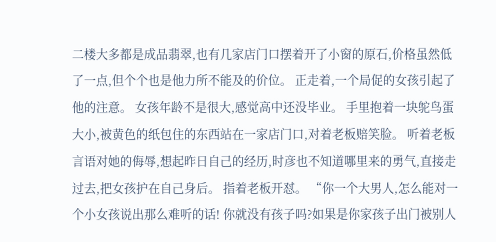二楼大多都是成品翡翠,也有几家店门口摆着开了小窗的原石,价格虽然低了一点,但个个也是他力所不能及的价位。 正走着,一个局促的女孩引起了他的注意。 女孩年龄不是很大,感觉高中还没毕业。 手里抱着一块鸵鸟蛋大小,被黄色的纸包住的东西站在一家店门口,对着老板赔笑脸。 听着老板言语对她的侮辱,想起昨日自己的经历,时彦也不知道哪里来的勇气,直接走过去,把女孩护在自己身后。 指着老板开怼。 “你一个大男人,怎么能对一个小女孩说出那么难听的话! 你就没有孩子吗?如果是你家孩子出门被别人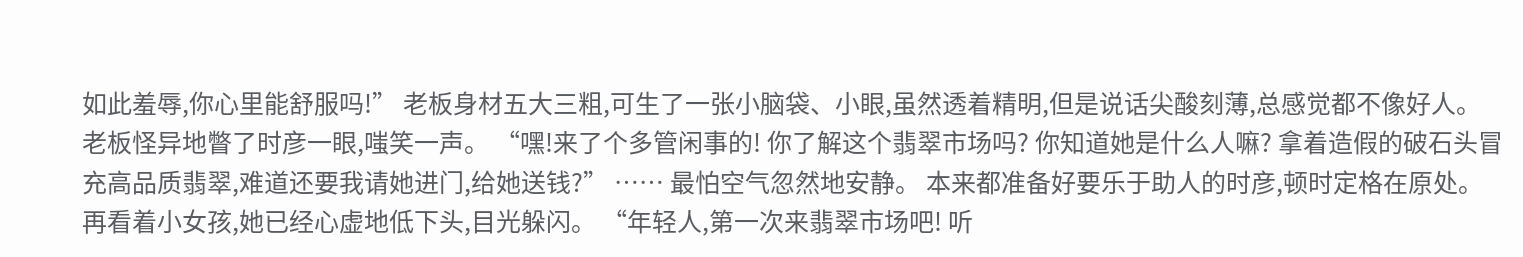如此羞辱,你心里能舒服吗!” 老板身材五大三粗,可生了一张小脑袋、小眼,虽然透着精明,但是说话尖酸刻薄,总感觉都不像好人。 老板怪异地瞥了时彦一眼,嗤笑一声。 “嘿!来了个多管闲事的! 你了解这个翡翠市场吗? 你知道她是什么人嘛? 拿着造假的破石头冒充高品质翡翠,难道还要我请她进门,给她送钱?” …… 最怕空气忽然地安静。 本来都准备好要乐于助人的时彦,顿时定格在原处。 再看着小女孩,她已经心虚地低下头,目光躲闪。 “年轻人,第一次来翡翠市场吧! 听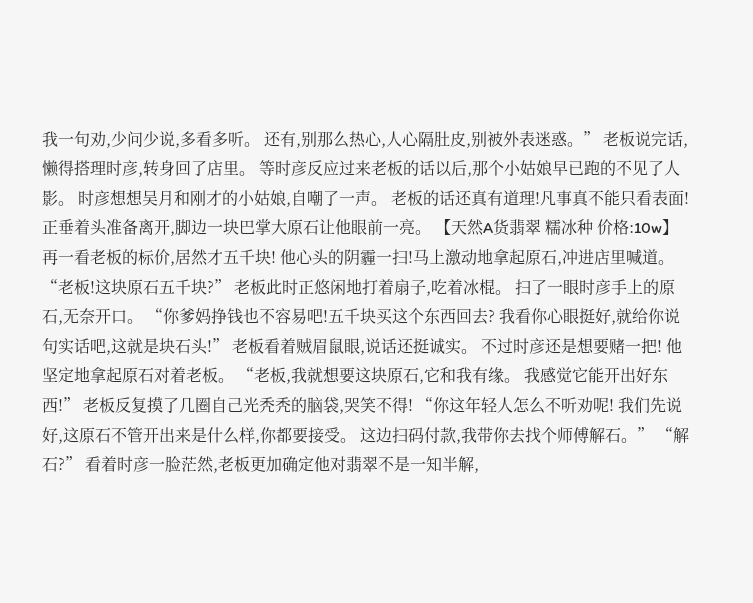我一句劝,少问少说,多看多听。 还有,别那么热心,人心隔肚皮,别被外表迷惑。” 老板说完话,懒得搭理时彦,转身回了店里。 等时彦反应过来老板的话以后,那个小姑娘早已跑的不见了人影。 时彦想想吴月和刚才的小姑娘,自嘲了一声。 老板的话还真有道理!凡事真不能只看表面! 正垂着头准备离开,脚边一块巴掌大原石让他眼前一亮。 【天然A货翡翠 糯冰种 价格:10w】 再一看老板的标价,居然才五千块! 他心头的阴霾一扫!马上激动地拿起原石,冲进店里喊道。 “老板!这块原石五千块?” 老板此时正悠闲地打着扇子,吃着冰棍。 扫了一眼时彦手上的原石,无奈开口。 “你爹妈挣钱也不容易吧!五千块买这个东西回去? 我看你心眼挺好,就给你说句实话吧,这就是块石头!” 老板看着贼眉鼠眼,说话还挺诚实。 不过时彦还是想要赌一把! 他坚定地拿起原石对着老板。 “老板,我就想要这块原石,它和我有缘。 我感觉它能开出好东西!” 老板反复摸了几圈自己光秃秃的脑袋,哭笑不得! “你这年轻人怎么不听劝呢! 我们先说好,这原石不管开出来是什么样,你都要接受。 这边扫码付款,我带你去找个师傅解石。” “解石?” 看着时彦一脸茫然,老板更加确定他对翡翠不是一知半解,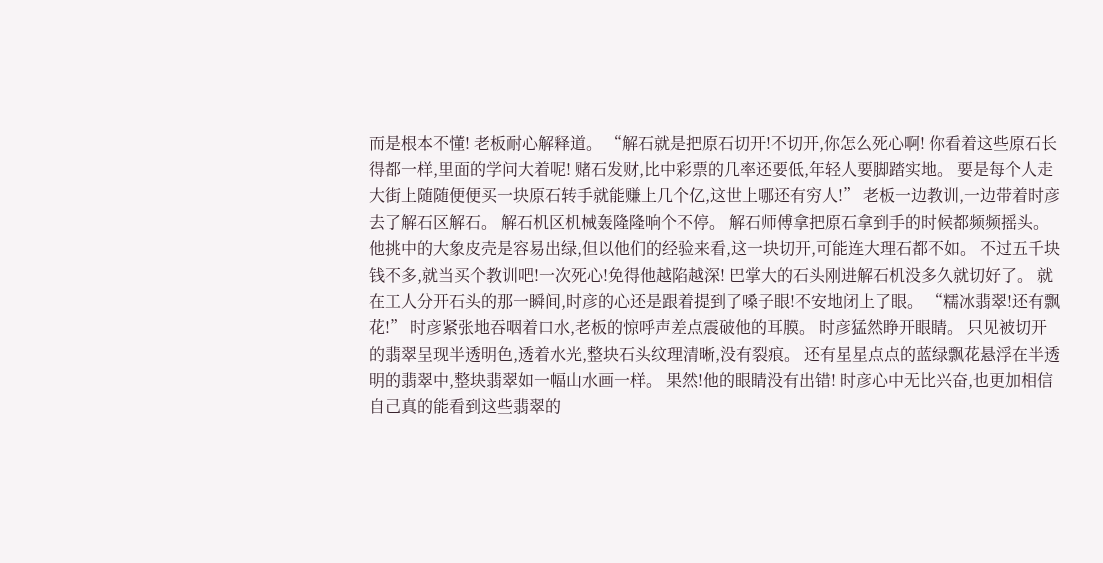而是根本不懂! 老板耐心解释道。 “解石就是把原石切开!不切开,你怎么死心啊! 你看着这些原石长得都一样,里面的学问大着呢! 赌石发财,比中彩票的几率还要低,年轻人要脚踏实地。 要是每个人走大街上随随便便买一块原石转手就能赚上几个亿,这世上哪还有穷人!” 老板一边教训,一边带着时彦去了解石区解石。 解石机区机械轰隆隆响个不停。 解石师傅拿把原石拿到手的时候都频频摇头。 他挑中的大象皮壳是容易出绿,但以他们的经验来看,这一块切开,可能连大理石都不如。 不过五千块钱不多,就当买个教训吧!一次死心!免得他越陷越深! 巴掌大的石头刚进解石机没多久就切好了。 就在工人分开石头的那一瞬间,时彦的心还是跟着提到了嗓子眼!不安地闭上了眼。 “糯冰翡翠!还有飘花!” 时彦紧张地吞咽着口水,老板的惊呼声差点震破他的耳膜。 时彦猛然睁开眼睛。 只见被切开的翡翠呈现半透明色,透着水光,整块石头纹理清晰,没有裂痕。 还有星星点点的蓝绿飘花悬浮在半透明的翡翠中,整块翡翠如一幅山水画一样。 果然!他的眼睛没有出错! 时彦心中无比兴奋,也更加相信自己真的能看到这些翡翠的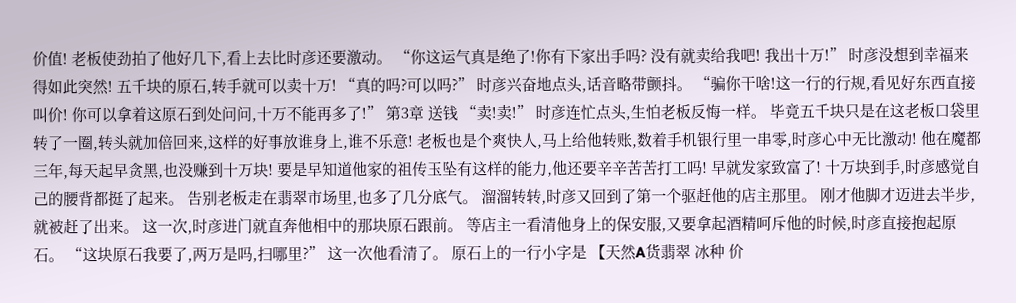价值! 老板使劲拍了他好几下,看上去比时彦还要激动。 “你这运气真是绝了!你有下家出手吗? 没有就卖给我吧! 我出十万!” 时彦没想到幸福来得如此突然! 五千块的原石,转手就可以卖十万! “真的吗?可以吗?” 时彦兴奋地点头,话音略带颤抖。 “骗你干啥!这一行的行规,看见好东西直接叫价! 你可以拿着这原石到处问问,十万不能再多了!” 第3章 送钱 “卖!卖!” 时彦连忙点头,生怕老板反悔一样。 毕竟五千块只是在这老板口袋里转了一圈,转头就加倍回来,这样的好事放谁身上,谁不乐意! 老板也是个爽快人,马上给他转账,数着手机银行里一串零,时彦心中无比激动! 他在魔都三年,每天起早贪黑,也没赚到十万块! 要是早知道他家的祖传玉坠有这样的能力,他还要辛辛苦苦打工吗! 早就发家致富了! 十万块到手,时彦感觉自己的腰背都挺了起来。 告别老板走在翡翠市场里,也多了几分底气。 溜溜转转,时彦又回到了第一个驱赶他的店主那里。 刚才他脚才迈进去半步,就被赶了出来。 这一次,时彦进门就直奔他相中的那块原石跟前。 等店主一看清他身上的保安服,又要拿起酒精呵斥他的时候,时彦直接抱起原石。 “这块原石我要了,两万是吗,扫哪里?” 这一次他看清了。 原石上的一行小字是 【天然A货翡翠 冰种 价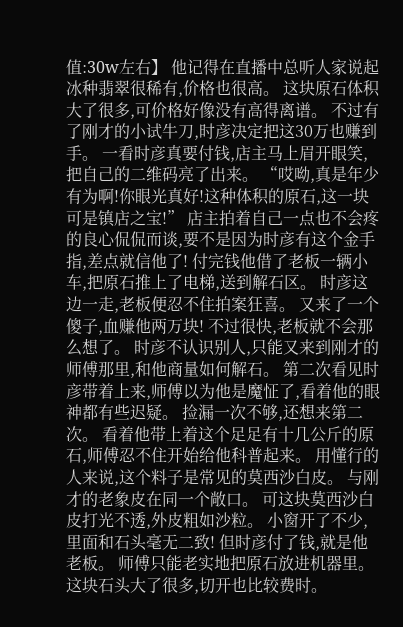值:30w左右】 他记得在直播中总听人家说起冰种翡翠很稀有,价格也很高。 这块原石体积大了很多,可价格好像没有高得离谱。 不过有了刚才的小试牛刀,时彦决定把这30万也赚到手。 一看时彦真要付钱,店主马上眉开眼笑,把自己的二维码亮了出来。 “哎呦,真是年少有为啊!你眼光真好!这种体积的原石,这一块可是镇店之宝!” 店主拍着自己一点也不会疼的良心侃侃而谈,要不是因为时彦有这个金手指,差点就信他了! 付完钱他借了老板一辆小车,把原石推上了电梯,送到解石区。 时彦这边一走,老板便忍不住拍案狂喜。 又来了一个傻子,血赚他两万块! 不过很快,老板就不会那么想了。 时彦不认识别人,只能又来到刚才的师傅那里,和他商量如何解石。 第二次看见时彦带着上来,师傅以为他是魔怔了,看着他的眼神都有些迟疑。 捡漏一次不够,还想来第二次。 看着他带上着这个足足有十几公斤的原石,师傅忍不住开始给他科普起来。 用懂行的人来说,这个料子是常见的莫西沙白皮。 与刚才的老象皮在同一个敞口。 可这块莫西沙白皮打光不透,外皮粗如沙粒。 小窗开了不少,里面和石头毫无二致! 但时彦付了钱,就是他老板。 师傅只能老实地把原石放进机器里。 这块石头大了很多,切开也比较费时。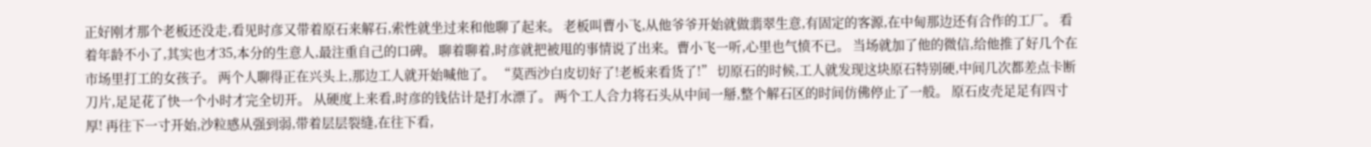正好刚才那个老板还没走,看见时彦又带着原石来解石,索性就坐过来和他聊了起来。 老板叫曹小飞,从他爷爷开始就做翡翠生意,有固定的客源,在中甸那边还有合作的工厂。 看着年龄不小了,其实也才35,本分的生意人,最注重自己的口碑。 聊着聊着,时彦就把被甩的事情说了出来。曹小飞一听,心里也气愤不已。 当场就加了他的微信,给他推了好几个在市场里打工的女孩子。 两个人聊得正在兴头上,那边工人就开始喊他了。 “莫西沙白皮切好了!老板来看货了!” 切原石的时候,工人就发现这块原石特别硬,中间几次都差点卡断刀片,足足花了快一个小时才完全切开。 从硬度上来看,时彦的钱估计是打水漂了。 两个工人合力将石头从中间一掰,整个解石区的时间仿佛停止了一般。 原石皮壳足足有四寸厚! 再往下一寸开始,沙粒感从强到弱,带着层层裂缝,在往下看,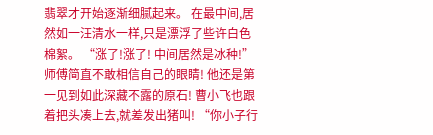翡翠才开始逐渐细腻起来。 在最中间,居然如一汪清水一样,只是漂浮了些许白色棉絮。 “涨了!涨了! 中间居然是冰种!” 师傅简直不敢相信自己的眼睛! 他还是第一见到如此深藏不露的原石! 曹小飞也跟着把头凑上去,就差发出猪叫! “你小子行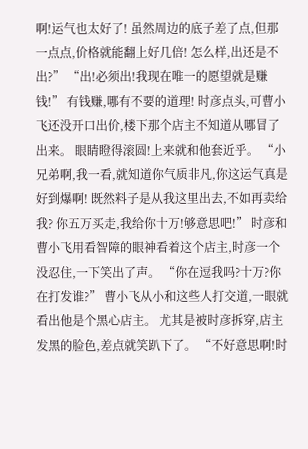啊!运气也太好了! 虽然周边的底子差了点,但那一点点,价格就能翻上好几倍! 怎么样,出还是不出?” “出!必须出!我现在唯一的愿望就是赚钱!” 有钱赚,哪有不要的道理! 时彦点头,可曹小飞还没开口出价,楼下那个店主不知道从哪冒了出来。 眼睛瞪得滚圆!上来就和他套近乎。 “小兄弟啊,我一看,就知道你气质非凡,你这运气真是好到爆啊! 既然料子是从我这里出去,不如再卖给我? 你五万买走,我给你十万!够意思吧!” 时彦和曹小飞用看智障的眼神看着这个店主,时彦一个没忍住,一下笑出了声。 “你在逗我吗?十万?你在打发谁?” 曹小飞从小和这些人打交道,一眼就看出他是个黑心店主。 尤其是被时彦拆穿,店主发黑的脸色,差点就笑趴下了。 “不好意思啊!时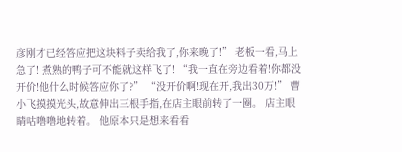彦刚才已经答应把这块料子卖给我了,你来晚了!” 老板一看,马上急了! 煮熟的鸭子可不能就这样飞了! “我一直在旁边看着!你都没开价!他什么时候答应你了?” “没开价啊!现在开,我出30万!” 曹小飞摸摸光头,故意伸出三根手指,在店主眼前转了一圈。 店主眼睛咕噜噜地转着。 他原本只是想来看看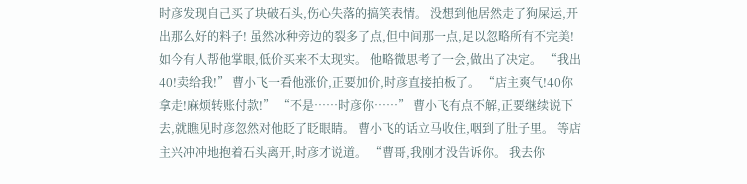时彦发现自己买了块破石头,伤心失落的搞笑表情。 没想到他居然走了狗屎运,开出那么好的料子! 虽然冰种旁边的裂多了点,但中间那一点,足以忽略所有不完美! 如今有人帮他掌眼,低价买来不太现实。 他略微思考了一会,做出了决定。 “我出40!卖给我!” 曹小飞一看他涨价,正要加价,时彦直接拍板了。 “店主爽气!40你拿走!麻烦转账付款!” “不是……时彦你……” 曹小飞有点不解,正要继续说下去,就瞧见时彦忽然对他眨了眨眼睛。 曹小飞的话立马收住,咽到了肚子里。 等店主兴冲冲地抱着石头离开,时彦才说道。 “曹哥,我刚才没告诉你。 我去你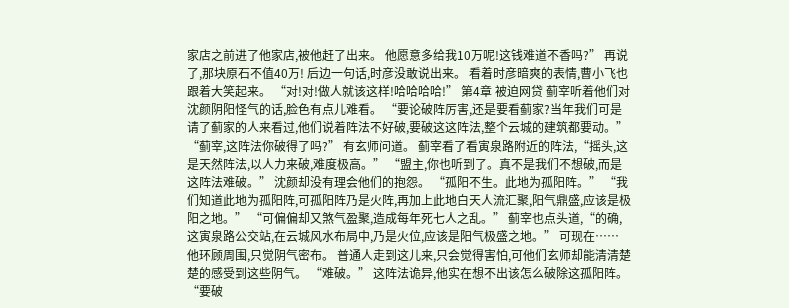家店之前进了他家店,被他赶了出来。 他愿意多给我10万呢!这钱难道不香吗?” 再说了,那块原石不值40万! 后边一句话,时彦没敢说出来。 看着时彦暗爽的表情,曹小飞也跟着大笑起来。 “对!对!做人就该这样!哈哈哈哈!” 第4章 被迫网贷 蓟宰听着他们对沈颜阴阳怪气的话,脸色有点儿难看。 “要论破阵厉害,还是要看蓟家?当年我们可是请了蓟家的人来看过,他们说着阵法不好破,要破这这阵法,整个云城的建筑都要动。” “蓟宰,这阵法你破得了吗?” 有玄师问道。 蓟宰看了看寅泉路附近的阵法,“摇头,这是天然阵法,以人力来破,难度极高。” “盟主,你也听到了。真不是我们不想破,而是这阵法难破。” 沈颜却没有理会他们的抱怨。 “孤阳不生。此地为孤阳阵。” “我们知道此地为孤阳阵,可孤阳阵乃是火阵,再加上此地白天人流汇聚,阳气鼎盛,应该是极阳之地。” “可偏偏却又煞气盈聚,造成每年死七人之乱。” 蓟宰也点头道,“的确,这寅泉路公交站,在云城风水布局中,乃是火位,应该是阳气极盛之地。” 可现在…… 他环顾周围,只觉阴气密布。 普通人走到这儿来,只会觉得害怕,可他们玄师却能清清楚楚的感受到这些阴气。 “难破。” 这阵法诡异,他实在想不出该怎么破除这孤阳阵。 “要破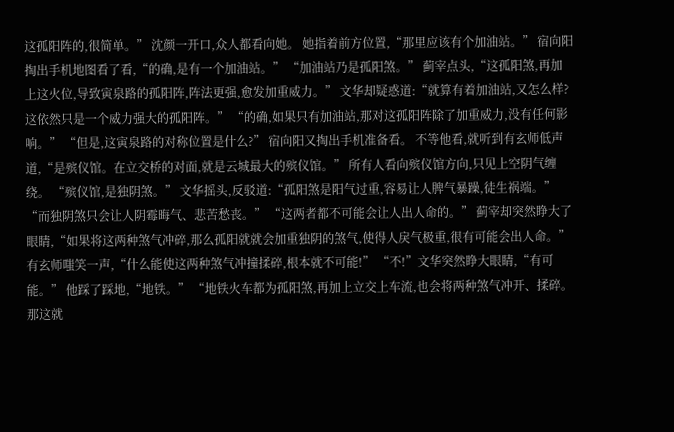这孤阳阵的,很简单。” 沈颜一开口,众人都看向她。 她指着前方位置,“那里应该有个加油站。” 宿向阳掏出手机地图看了看,“的确,是有一个加油站。” “加油站乃是孤阳煞。” 蓟宰点头,“这孤阳煞,再加上这火位,导致寅泉路的孤阳阵,阵法更强,愈发加重威力。” 文华却疑惑道:“就算有着加油站,又怎么样?这依然只是一个威力强大的孤阳阵。” “的确,如果只有加油站,那对这孤阳阵除了加重威力,没有任何影响。” “但是,这寅泉路的对称位置是什么?” 宿向阳又掏出手机准备看。 不等他看,就听到有玄师低声道,“是殡仪馆。在立交桥的对面,就是云城最大的殡仪馆。” 所有人看向殡仪馆方向,只见上空阴气缠绕。 “殡仪馆,是独阴煞。” 文华摇头,反驳道:“孤阳煞是阳气过重,容易让人脾气暴躁,徒生祸端。” “而独阴煞只会让人阴霉晦气、悲苦愁丧。” “这两者都不可能会让人出人命的。” 蓟宰却突然睁大了眼睛,“如果将这两种煞气冲碎,那么孤阳就就会加重独阴的煞气,使得人戾气极重,很有可能会出人命。” 有玄师嗤笑一声,“什么能使这两种煞气冲撞揉碎,根本就不可能!” “不!”文华突然睁大眼睛,“有可能。” 他踩了踩地,“地铁。” “地铁火车都为孤阳煞,再加上立交上车流,也会将两种煞气冲开、揉碎。那这就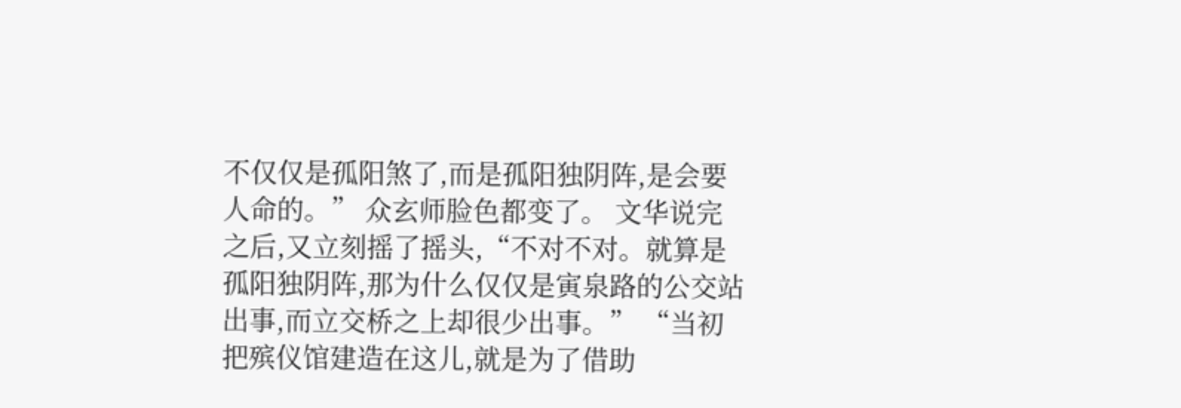不仅仅是孤阳煞了,而是孤阳独阴阵,是会要人命的。” 众玄师脸色都变了。 文华说完之后,又立刻摇了摇头,“不对不对。就算是孤阳独阴阵,那为什么仅仅是寅泉路的公交站出事,而立交桥之上却很少出事。” “当初把殡仪馆建造在这儿,就是为了借助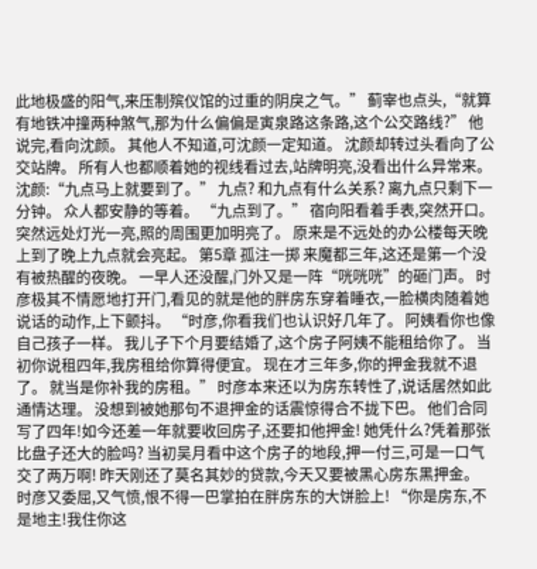此地极盛的阳气,来压制殡仪馆的过重的阴戾之气。” 蓟宰也点头,“就算有地铁冲撞两种煞气,那为什么偏偏是寅泉路这条路,这个公交路线?” 他说完,看向沈颜。 其他人不知道,可沈颜一定知道。 沈颜却转过头看向了公交站牌。 所有人也都顺着她的视线看过去,站牌明亮,没看出什么异常来。 沈颜:“九点马上就要到了。” 九点? 和九点有什么关系? 离九点只剩下一分钟。 众人都安静的等着。 “九点到了。” 宿向阳看着手表,突然开口。 突然远处灯光一亮,照的周围更加明亮了。 原来是不远处的办公楼每天晚上到了晚上九点就会亮起。 第5章 孤注一掷 来魔都三年,这还是第一个没有被热醒的夜晚。 一早人还没醒,门外又是一阵“咣咣咣”的砸门声。 时彦极其不情愿地打开门,看见的就是他的胖房东穿着睡衣,一脸横肉随着她说话的动作,上下颤抖。 “时彦,你看我们也认识好几年了。 阿姨看你也像自己孩子一样。 我儿子下个月要结婚了,这个房子阿姨不能租给你了。 当初你说租四年,我房租给你算得便宜。 现在才三年多,你的押金我就不退了。 就当是你补我的房租。” 时彦本来还以为房东转性了,说话居然如此通情达理。 没想到被她那句不退押金的话震惊得合不拢下巴。 他们合同写了四年!如今还差一年就要收回房子,还要扣他押金! 她凭什么?凭着那张比盘子还大的脸吗? 当初吴月看中这个房子的地段,押一付三,可是一口气交了两万啊! 昨天刚还了莫名其妙的贷款,今天又要被黑心房东黑押金。 时彦又委屈,又气愤,恨不得一巴掌拍在胖房东的大饼脸上! “你是房东,不是地主!我住你这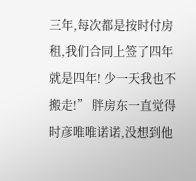三年,每次都是按时付房租,我们合同上签了四年就是四年! 少一天我也不搬走!” 胖房东一直觉得时彦唯唯诺诺,没想到他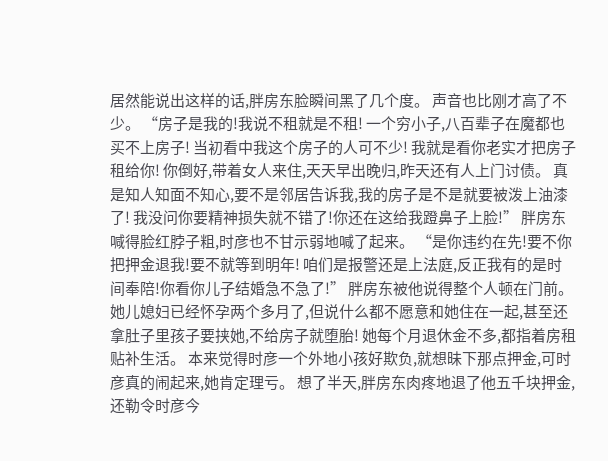居然能说出这样的话,胖房东脸瞬间黑了几个度。 声音也比刚才高了不少。 “房子是我的!我说不租就是不租! 一个穷小子,八百辈子在魔都也买不上房子! 当初看中我这个房子的人可不少! 我就是看你老实才把房子租给你! 你倒好,带着女人来住,天天早出晚归,昨天还有人上门讨债。 真是知人知面不知心,要不是邻居告诉我,我的房子是不是就要被泼上油漆了! 我没问你要精神损失就不错了!你还在这给我蹬鼻子上脸!” 胖房东喊得脸红脖子粗,时彦也不甘示弱地喊了起来。 “是你违约在先!要不你把押金退我!要不就等到明年! 咱们是报警还是上法庭,反正我有的是时间奉陪!你看你儿子结婚急不急了!” 胖房东被他说得整个人顿在门前。 她儿媳妇已经怀孕两个多月了,但说什么都不愿意和她住在一起,甚至还拿肚子里孩子要挟她,不给房子就堕胎! 她每个月退休金不多,都指着房租贴补生活。 本来觉得时彦一个外地小孩好欺负,就想昧下那点押金,可时彦真的闹起来,她肯定理亏。 想了半天,胖房东肉疼地退了他五千块押金,还勒令时彦今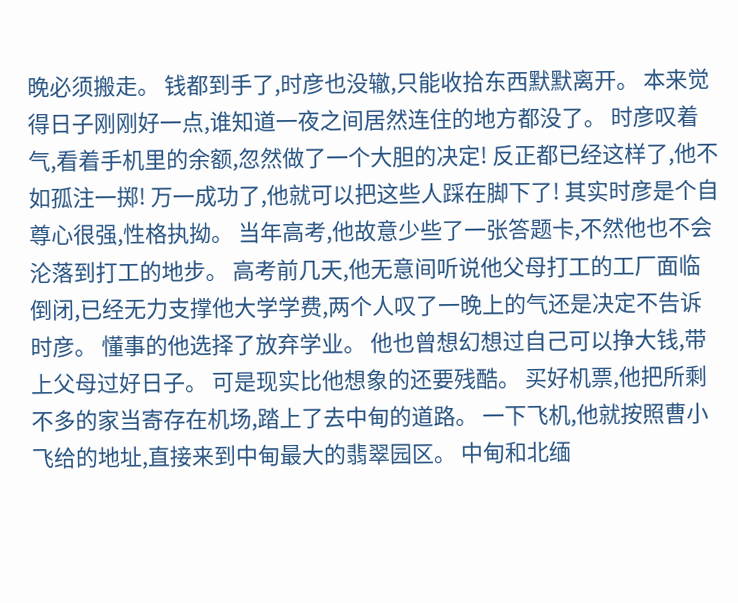晚必须搬走。 钱都到手了,时彦也没辙,只能收拾东西默默离开。 本来觉得日子刚刚好一点,谁知道一夜之间居然连住的地方都没了。 时彦叹着气,看着手机里的余额,忽然做了一个大胆的决定! 反正都已经这样了,他不如孤注一掷! 万一成功了,他就可以把这些人踩在脚下了! 其实时彦是个自尊心很强,性格执拗。 当年高考,他故意少些了一张答题卡,不然他也不会沦落到打工的地步。 高考前几天,他无意间听说他父母打工的工厂面临倒闭,已经无力支撑他大学学费,两个人叹了一晚上的气还是决定不告诉时彦。 懂事的他选择了放弃学业。 他也曾想幻想过自己可以挣大钱,带上父母过好日子。 可是现实比他想象的还要残酷。 买好机票,他把所剩不多的家当寄存在机场,踏上了去中甸的道路。 一下飞机,他就按照曹小飞给的地址,直接来到中甸最大的翡翠园区。 中甸和北缅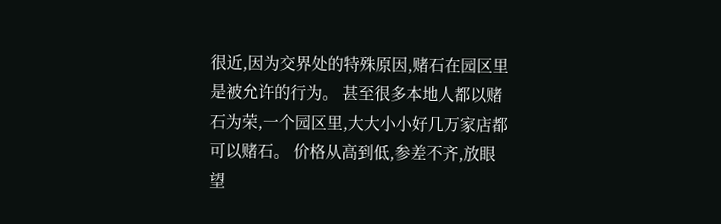很近,因为交界处的特殊原因,赌石在园区里是被允许的行为。 甚至很多本地人都以赌石为荣,一个园区里,大大小小好几万家店都可以赌石。 价格从高到低,参差不齐,放眼望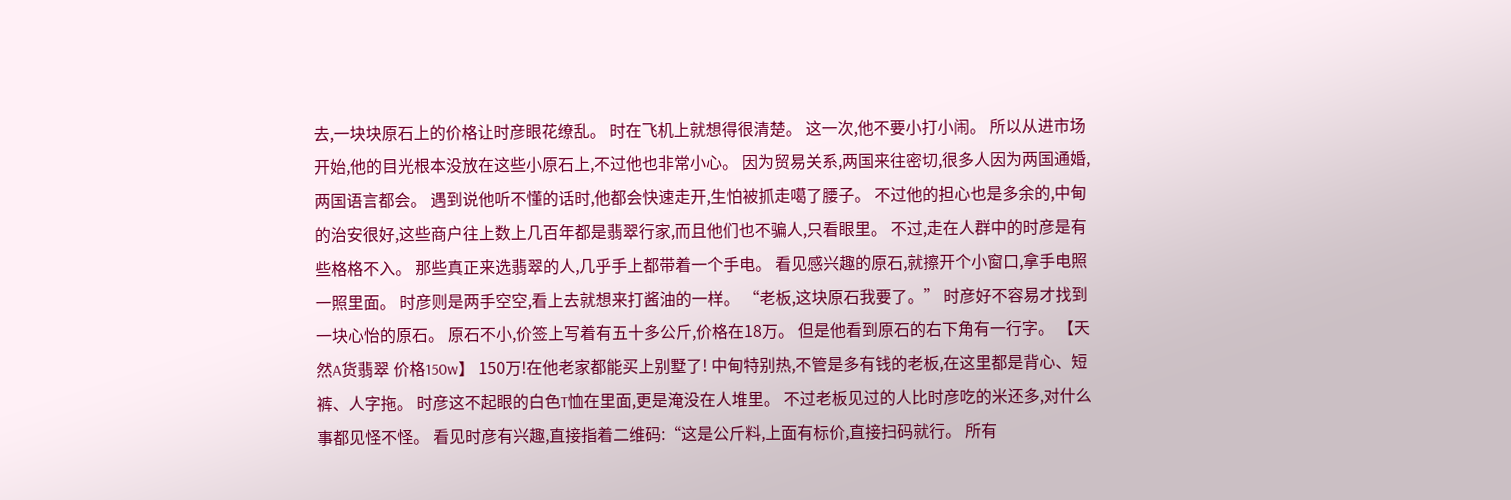去,一块块原石上的价格让时彦眼花缭乱。 时在飞机上就想得很清楚。 这一次,他不要小打小闹。 所以从进市场开始,他的目光根本没放在这些小原石上,不过他也非常小心。 因为贸易关系,两国来往密切,很多人因为两国通婚,两国语言都会。 遇到说他听不懂的话时,他都会快速走开,生怕被抓走噶了腰子。 不过他的担心也是多余的,中甸的治安很好,这些商户往上数上几百年都是翡翠行家,而且他们也不骗人,只看眼里。 不过,走在人群中的时彦是有些格格不入。 那些真正来选翡翠的人,几乎手上都带着一个手电。 看见感兴趣的原石,就擦开个小窗口,拿手电照一照里面。 时彦则是两手空空,看上去就想来打酱油的一样。 “老板,这块原石我要了。” 时彦好不容易才找到一块心怡的原石。 原石不小,价签上写着有五十多公斤,价格在18万。 但是他看到原石的右下角有一行字。 【天然A货翡翠 价格150w】 150万!在他老家都能买上别墅了! 中甸特别热,不管是多有钱的老板,在这里都是背心、短裤、人字拖。 时彦这不起眼的白色T恤在里面,更是淹没在人堆里。 不过老板见过的人比时彦吃的米还多,对什么事都见怪不怪。 看见时彦有兴趣,直接指着二维码:“这是公斤料,上面有标价,直接扫码就行。 所有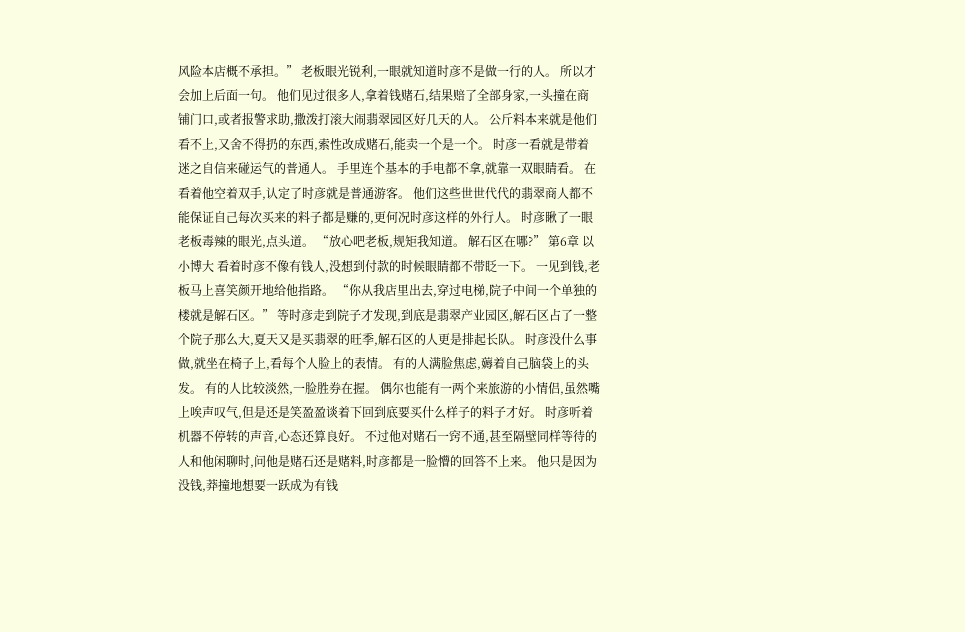风险本店概不承担。” 老板眼光锐利,一眼就知道时彦不是做一行的人。 所以才会加上后面一句。 他们见过很多人,拿着钱赌石,结果赔了全部身家,一头撞在商铺门口,或者报警求助,撒泼打滚大闹翡翠园区好几天的人。 公斤料本来就是他们看不上,又舍不得扔的东西,索性改成赌石,能卖一个是一个。 时彦一看就是带着迷之自信来碰运气的普通人。 手里连个基本的手电都不拿,就靠一双眼睛看。 在看着他空着双手,认定了时彦就是普通游客。 他们这些世世代代的翡翠商人都不能保证自己每次买来的料子都是赚的,更何况时彦这样的外行人。 时彦瞅了一眼老板毒辣的眼光,点头道。 “放心吧老板,规矩我知道。 解石区在哪?” 第6章 以小博大 看着时彦不像有钱人,没想到付款的时候眼睛都不带眨一下。 一见到钱,老板马上喜笑颜开地给他指路。 “你从我店里出去,穿过电梯,院子中间一个单独的楼就是解石区。” 等时彦走到院子才发现,到底是翡翠产业园区,解石区占了一整个院子那么大,夏天又是买翡翠的旺季,解石区的人更是排起长队。 时彦没什么事做,就坐在椅子上,看每个人脸上的表情。 有的人满脸焦虑,薅着自己脑袋上的头发。 有的人比较淡然,一脸胜券在握。 偶尔也能有一两个来旅游的小情侣,虽然嘴上唉声叹气,但是还是笑盈盈谈着下回到底要买什么样子的料子才好。 时彦听着机器不停转的声音,心态还算良好。 不过他对赌石一窍不通,甚至隔壁同样等待的人和他闲聊时,问他是赌石还是赌料,时彦都是一脸懵的回答不上来。 他只是因为没钱,莽撞地想要一跃成为有钱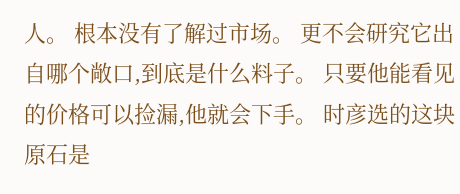人。 根本没有了解过市场。 更不会研究它出自哪个敞口,到底是什么料子。 只要他能看见的价格可以捡漏,他就会下手。 时彦选的这块原石是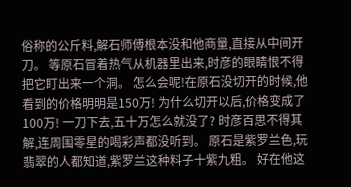俗称的公斤料,解石师傅根本没和他商量,直接从中间开刀。 等原石冒着热气从机器里出来,时彦的眼睛恨不得把它盯出来一个洞。 怎么会呢!在原石没切开的时候,他看到的价格明明是150万! 为什么切开以后,价格变成了100万! 一刀下去,五十万怎么就没了? 时彦百思不得其解,连周围零星的喝彩声都没听到。 原石是紫罗兰色,玩翡翠的人都知道,紫罗兰这种料子十紫九粗。 好在他这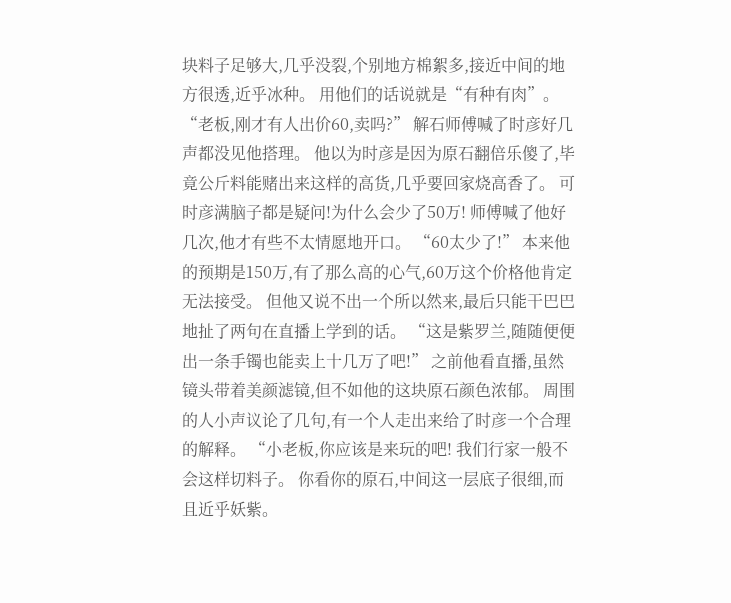块料子足够大,几乎没裂,个别地方棉絮多,接近中间的地方很透,近乎冰种。 用他们的话说就是“有种有肉”。 “老板,刚才有人出价60,卖吗?” 解石师傅喊了时彦好几声都没见他搭理。 他以为时彦是因为原石翻倍乐傻了,毕竟公斤料能赌出来这样的高货,几乎要回家烧高香了。 可时彦满脑子都是疑问!为什么会少了50万! 师傅喊了他好几次,他才有些不太情愿地开口。 “60太少了!” 本来他的预期是150万,有了那么高的心气,60万这个价格他肯定无法接受。 但他又说不出一个所以然来,最后只能干巴巴地扯了两句在直播上学到的话。 “这是紫罗兰,随随便便出一条手镯也能卖上十几万了吧!” 之前他看直播,虽然镜头带着美颜滤镜,但不如他的这块原石颜色浓郁。 周围的人小声议论了几句,有一个人走出来给了时彦一个合理的解释。 “小老板,你应该是来玩的吧! 我们行家一般不会这样切料子。 你看你的原石,中间这一层底子很细,而且近乎妖紫。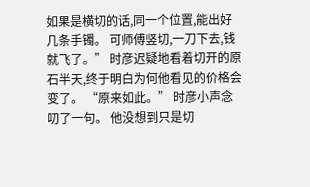如果是横切的话,同一个位置,能出好几条手镯。 可师傅竖切,一刀下去,钱就飞了。” 时彦迟疑地看着切开的原石半天,终于明白为何他看见的价格会变了。 “原来如此。” 时彦小声念叨了一句。 他没想到只是切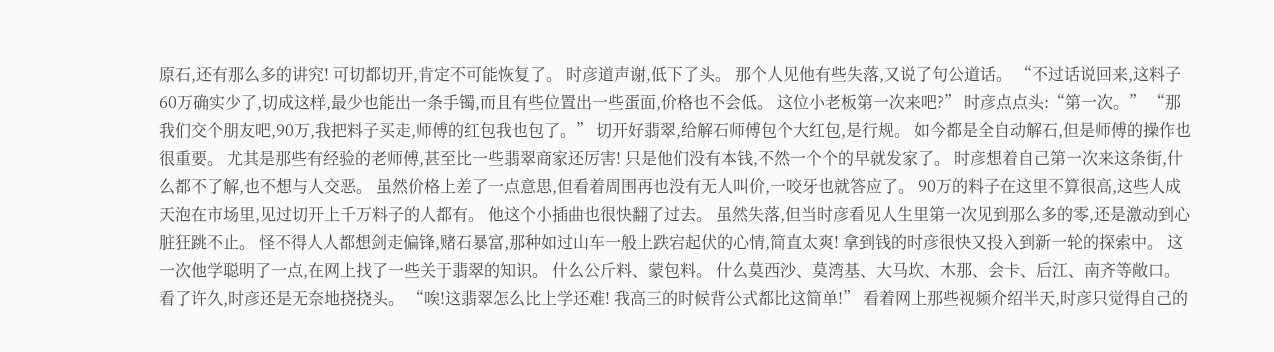原石,还有那么多的讲究! 可切都切开,肯定不可能恢复了。 时彦道声谢,低下了头。 那个人见他有些失落,又说了句公道话。 “不过话说回来,这料子60万确实少了,切成这样,最少也能出一条手镯,而且有些位置出一些蛋面,价格也不会低。 这位小老板第一次来吧?” 时彦点点头:“第一次。” “那我们交个朋友吧,90万,我把料子买走,师傅的红包我也包了。” 切开好翡翠,给解石师傅包个大红包,是行规。 如今都是全自动解石,但是师傅的操作也很重要。 尤其是那些有经验的老师傅,甚至比一些翡翠商家还厉害! 只是他们没有本钱,不然一个个的早就发家了。 时彦想着自己第一次来这条街,什么都不了解,也不想与人交恶。 虽然价格上差了一点意思,但看着周围再也没有无人叫价,一咬牙也就答应了。 90万的料子在这里不算很高,这些人成天泡在市场里,见过切开上千万料子的人都有。 他这个小插曲也很快翻了过去。 虽然失落,但当时彦看见人生里第一次见到那么多的零,还是激动到心脏狂跳不止。 怪不得人人都想剑走偏锋,赌石暴富,那种如过山车一般上跌宕起伏的心情,简直太爽! 拿到钱的时彦很快又投入到新一轮的探索中。 这一次他学聪明了一点,在网上找了一些关于翡翠的知识。 什么公斤料、蒙包料。 什么莫西沙、莫湾基、大马坎、木那、会卡、后江、南齐等敞口。 看了许久,时彦还是无奈地挠挠头。 “唉!这翡翠怎么比上学还难! 我高三的时候背公式都比这简单!” 看着网上那些视频介绍半天,时彦只觉得自己的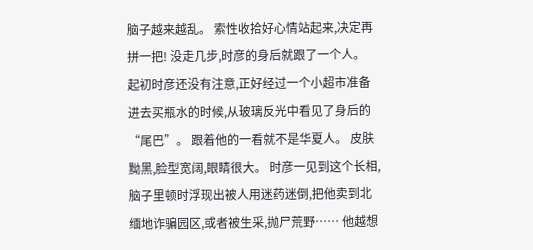脑子越来越乱。 索性收拾好心情站起来,决定再拼一把! 没走几步,时彦的身后就跟了一个人。 起初时彦还没有注意,正好经过一个小超市准备进去买瓶水的时候,从玻璃反光中看见了身后的“尾巴”。 跟着他的一看就不是华夏人。 皮肤黝黑,脸型宽阔,眼睛很大。 时彦一见到这个长相,脑子里顿时浮现出被人用迷药迷倒,把他卖到北缅地诈骗园区,或者被生采,抛尸荒野…… 他越想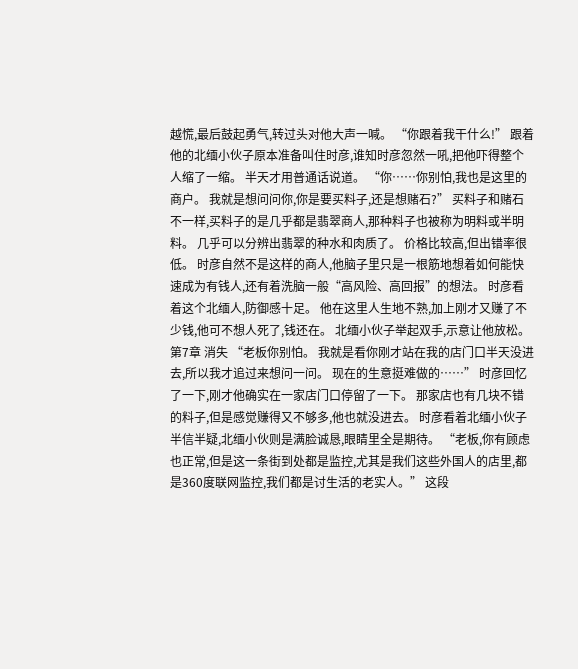越慌,最后鼓起勇气,转过头对他大声一喊。 “你跟着我干什么!” 跟着他的北缅小伙子原本准备叫住时彦,谁知时彦忽然一吼,把他吓得整个人缩了一缩。 半天才用普通话说道。 “你……你别怕,我也是这里的商户。 我就是想问问你,你是要买料子,还是想赌石?” 买料子和赌石不一样,买料子的是几乎都是翡翠商人,那种料子也被称为明料或半明料。 几乎可以分辨出翡翠的种水和肉质了。 价格比较高,但出错率很低。 时彦自然不是这样的商人,他脑子里只是一根筋地想着如何能快速成为有钱人,还有着洗脑一般“高风险、高回报”的想法。 时彦看着这个北缅人,防御感十足。 他在这里人生地不熟,加上刚才又赚了不少钱,他可不想人死了,钱还在。 北缅小伙子举起双手,示意让他放松。 第7章 消失 “老板你别怕。 我就是看你刚才站在我的店门口半天没进去,所以我才追过来想问一问。 现在的生意挺难做的……” 时彦回忆了一下,刚才他确实在一家店门口停留了一下。 那家店也有几块不错的料子,但是感觉赚得又不够多,他也就没进去。 时彦看着北缅小伙子半信半疑,北缅小伙则是满脸诚恳,眼睛里全是期待。 “老板,你有顾虑也正常,但是这一条街到处都是监控,尤其是我们这些外国人的店里,都是360度联网监控,我们都是讨生活的老实人。” 这段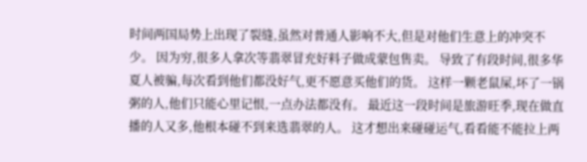时间两国局势上出现了裂缝,虽然对普通人影响不大,但是对他们生意上的冲突不少。 因为穷,很多人拿次等翡翠冒充好料子做成蒙包售卖。 导致了有段时间,很多华夏人被骗,每次看到他们都没好气,更不愿意买他们的货。 这样一颗老鼠屎,坏了一锅粥的人,他们只能心里记恨,一点办法都没有。 最近这一段时间是旅游旺季,现在做直播的人又多,他根本碰不到来选翡翠的人。 这才想出来碰碰运气,看看能不能拉上两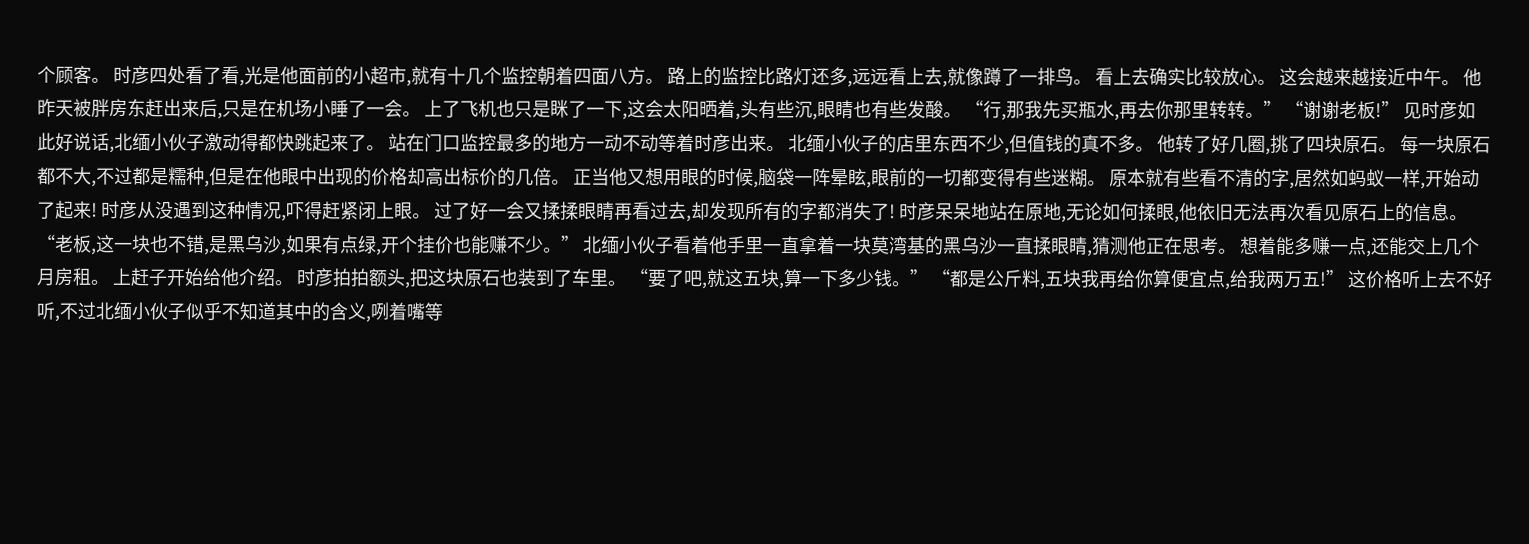个顾客。 时彦四处看了看,光是他面前的小超市,就有十几个监控朝着四面八方。 路上的监控比路灯还多,远远看上去,就像蹲了一排鸟。 看上去确实比较放心。 这会越来越接近中午。 他昨天被胖房东赶出来后,只是在机场小睡了一会。 上了飞机也只是眯了一下,这会太阳晒着,头有些沉,眼睛也有些发酸。 “行,那我先买瓶水,再去你那里转转。” “谢谢老板!” 见时彦如此好说话,北缅小伙子激动得都快跳起来了。 站在门口监控最多的地方一动不动等着时彦出来。 北缅小伙子的店里东西不少,但值钱的真不多。 他转了好几圈,挑了四块原石。 每一块原石都不大,不过都是糯种,但是在他眼中出现的价格却高出标价的几倍。 正当他又想用眼的时候,脑袋一阵晕眩,眼前的一切都变得有些迷糊。 原本就有些看不清的字,居然如蚂蚁一样,开始动了起来! 时彦从没遇到这种情况,吓得赶紧闭上眼。 过了好一会又揉揉眼睛再看过去,却发现所有的字都消失了! 时彦呆呆地站在原地,无论如何揉眼,他依旧无法再次看见原石上的信息。 “老板,这一块也不错,是黑乌沙,如果有点绿,开个挂价也能赚不少。” 北缅小伙子看着他手里一直拿着一块莫湾基的黑乌沙一直揉眼睛,猜测他正在思考。 想着能多赚一点,还能交上几个月房租。 上赶子开始给他介绍。 时彦拍拍额头,把这块原石也装到了车里。 “要了吧,就这五块,算一下多少钱。” “都是公斤料,五块我再给你算便宜点,给我两万五!” 这价格听上去不好听,不过北缅小伙子似乎不知道其中的含义,咧着嘴等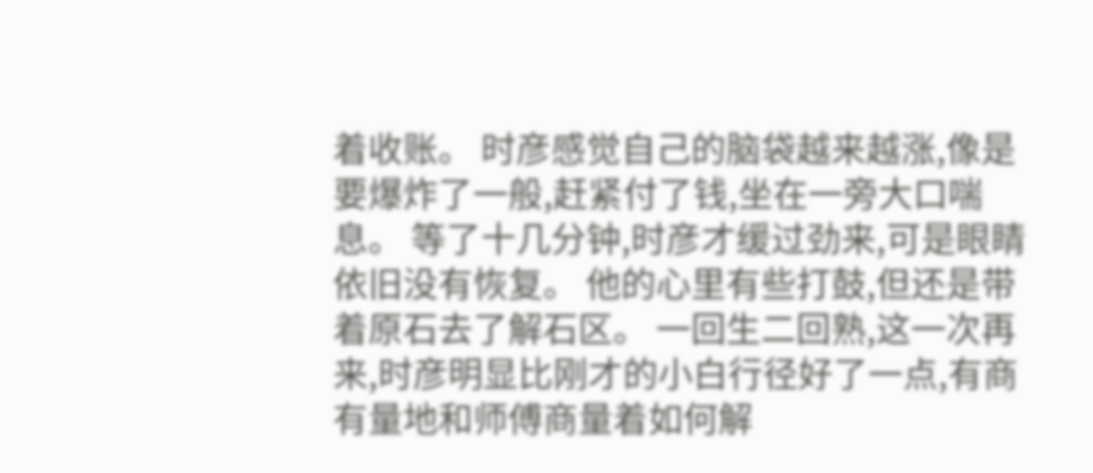着收账。 时彦感觉自己的脑袋越来越涨,像是要爆炸了一般,赶紧付了钱,坐在一旁大口喘息。 等了十几分钟,时彦才缓过劲来,可是眼睛依旧没有恢复。 他的心里有些打鼓,但还是带着原石去了解石区。 一回生二回熟,这一次再来,时彦明显比刚才的小白行径好了一点,有商有量地和师傅商量着如何解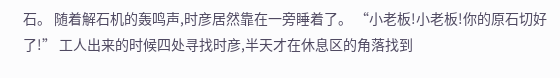石。 随着解石机的轰鸣声,时彦居然靠在一旁睡着了。 “小老板!小老板!你的原石切好了!” 工人出来的时候四处寻找时彦,半天才在休息区的角落找到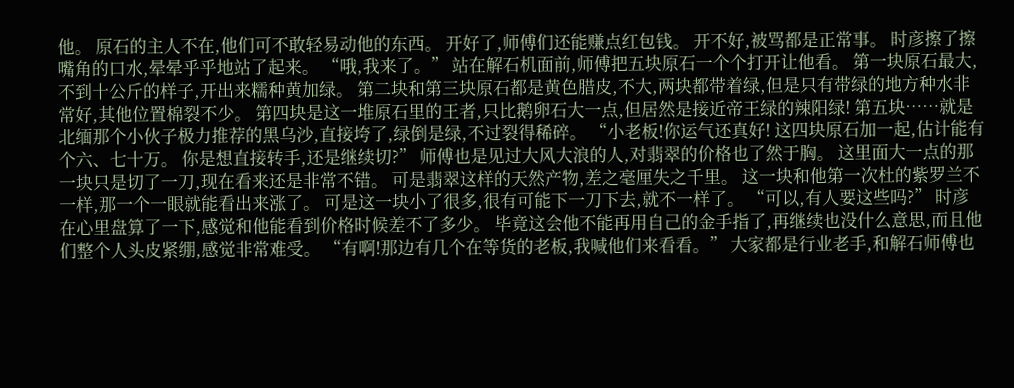他。 原石的主人不在,他们可不敢轻易动他的东西。 开好了,师傅们还能赚点红包钱。 开不好,被骂都是正常事。 时彦擦了擦嘴角的口水,晕晕乎乎地站了起来。 “哦,我来了。” 站在解石机面前,师傅把五块原石一个个打开让他看。 第一块原石最大,不到十公斤的样子,开出来糯种黄加绿。 第二块和第三块原石都是黄色腊皮,不大,两块都带着绿,但是只有带绿的地方种水非常好,其他位置棉裂不少。 第四块是这一堆原石里的王者,只比鹅卵石大一点,但居然是接近帝王绿的辣阳绿! 第五块……就是北缅那个小伙子极力推荐的黑乌沙,直接垮了,绿倒是绿,不过裂得稀碎。 “小老板!你运气还真好! 这四块原石加一起,估计能有个六、七十万。 你是想直接转手,还是继续切?” 师傅也是见过大风大浪的人,对翡翠的价格也了然于胸。 这里面大一点的那一块只是切了一刀,现在看来还是非常不错。 可是翡翠这样的天然产物,差之毫厘失之千里。 这一块和他第一次杜的紫罗兰不一样,那一个一眼就能看出来涨了。 可是这一块小了很多,很有可能下一刀下去,就不一样了。 “可以,有人要这些吗?” 时彦在心里盘算了一下,感觉和他能看到价格时候差不了多少。 毕竟这会他不能再用自己的金手指了,再继续也没什么意思,而且他们整个人头皮紧绷,感觉非常难受。 “有啊!那边有几个在等货的老板,我喊他们来看看。” 大家都是行业老手,和解石师傅也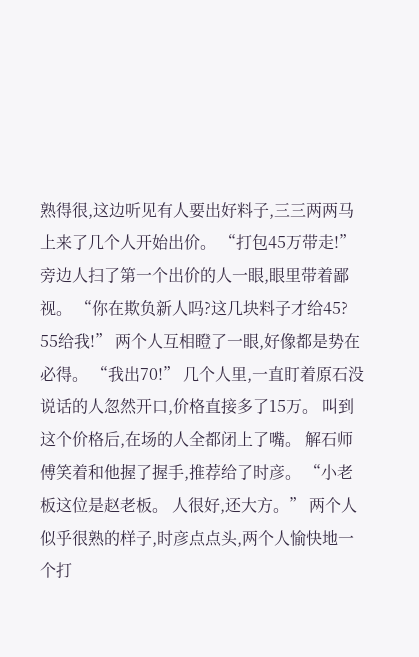熟得很,这边听见有人要出好料子,三三两两马上来了几个人开始出价。 “打包45万带走!” 旁边人扫了第一个出价的人一眼,眼里带着鄙视。 “你在欺负新人吗?这几块料子才给45? 55给我!” 两个人互相瞪了一眼,好像都是势在必得。 “我出70!” 几个人里,一直盯着原石没说话的人忽然开口,价格直接多了15万。 叫到这个价格后,在场的人全都闭上了嘴。 解石师傅笑着和他握了握手,推荐给了时彦。 “小老板这位是赵老板。 人很好,还大方。” 两个人似乎很熟的样子,时彦点点头,两个人愉快地一个打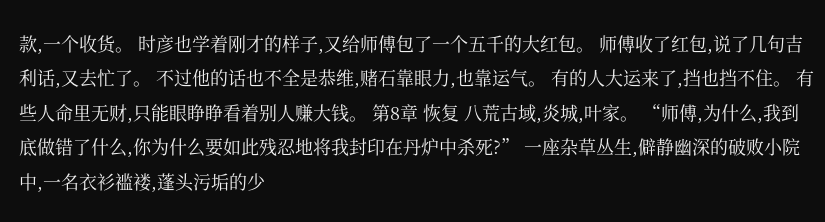款,一个收货。 时彦也学着刚才的样子,又给师傅包了一个五千的大红包。 师傅收了红包,说了几句吉利话,又去忙了。 不过他的话也不全是恭维,赌石靠眼力,也靠运气。 有的人大运来了,挡也挡不住。 有些人命里无财,只能眼睁睁看着别人赚大钱。 第8章 恢复 八荒古域,炎城,叶家。 “师傅,为什么,我到底做错了什么,你为什么要如此残忍地将我封印在丹炉中杀死?” 一座杂草丛生,僻静幽深的破败小院中,一名衣衫褴褛,蓬头污垢的少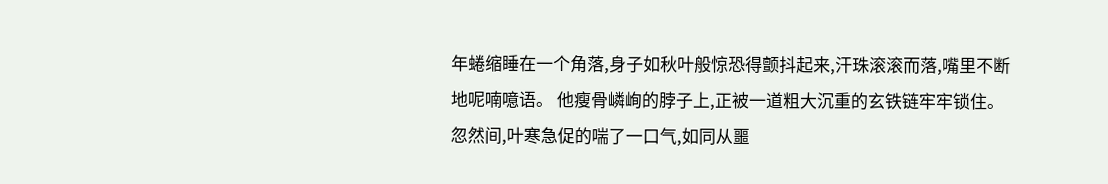年蜷缩睡在一个角落,身子如秋叶般惊恐得颤抖起来,汗珠滚滚而落,嘴里不断地呢喃噫语。 他瘦骨嶙峋的脖子上,正被一道粗大沉重的玄铁链牢牢锁住。 忽然间,叶寒急促的喘了一口气,如同从噩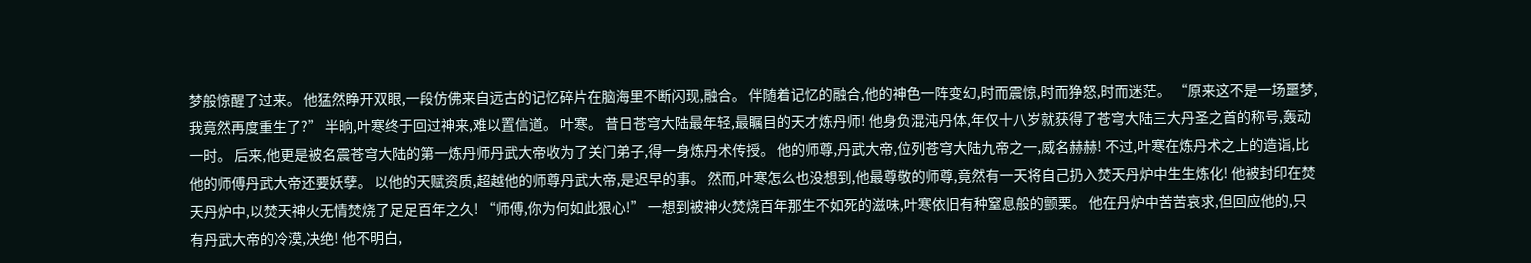梦般惊醒了过来。 他猛然睁开双眼,一段仿佛来自远古的记忆碎片在脑海里不断闪现,融合。 伴随着记忆的融合,他的神色一阵变幻,时而震惊,时而狰怒,时而迷茫。 “原来这不是一场噩梦,我竟然再度重生了?” 半晌,叶寒终于回过神来,难以置信道。 叶寒。 昔日苍穹大陆最年轻,最瞩目的天才炼丹师! 他身负混沌丹体,年仅十八岁就获得了苍穹大陆三大丹圣之首的称号,轰动一时。 后来,他更是被名震苍穹大陆的第一炼丹师丹武大帝收为了关门弟子,得一身炼丹术传授。 他的师尊,丹武大帝,位列苍穹大陆九帝之一,威名赫赫! 不过,叶寒在炼丹术之上的造诣,比他的师傅丹武大帝还要妖孽。 以他的天赋资质,超越他的师尊丹武大帝,是迟早的事。 然而,叶寒怎么也没想到,他最尊敬的师尊,竟然有一天将自己扔入焚天丹炉中生生炼化! 他被封印在焚天丹炉中,以焚天神火无情焚烧了足足百年之久! “师傅,你为何如此狠心!” 一想到被神火焚烧百年那生不如死的滋味,叶寒依旧有种窒息般的颤栗。 他在丹炉中苦苦哀求,但回应他的,只有丹武大帝的冷漠,决绝! 他不明白,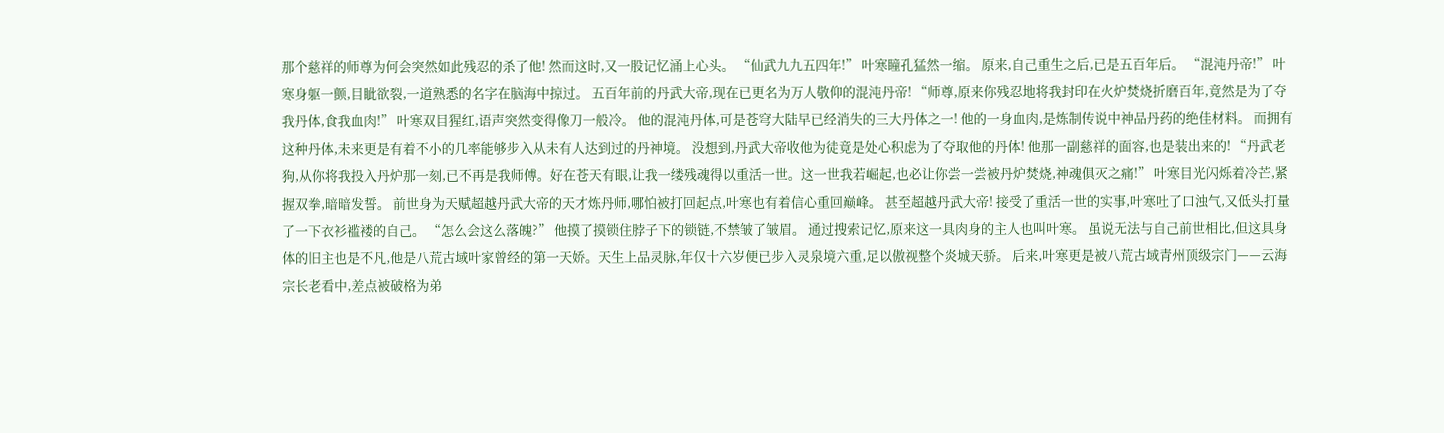那个慈祥的师尊为何会突然如此残忍的杀了他! 然而这时,又一股记忆涌上心头。 “仙武九九五四年!” 叶寒瞳孔猛然一缩。 原来,自己重生之后,已是五百年后。 “混沌丹帝!” 叶寒身躯一颤,目眦欲裂,一道熟悉的名字在脑海中掠过。 五百年前的丹武大帝,现在已更名为万人敬仰的混沌丹帝! “师尊,原来你残忍地将我封印在火炉焚烧折磨百年,竟然是为了夺我丹体,食我血肉!” 叶寒双目猩红,语声突然变得像刀一般冷。 他的混沌丹体,可是苍穹大陆早已经消失的三大丹体之一! 他的一身血肉,是炼制传说中神品丹药的绝佳材料。 而拥有这种丹体,未来更是有着不小的几率能够步入从未有人达到过的丹神境。 没想到,丹武大帝收他为徒竟是处心积虑为了夺取他的丹体! 他那一副慈祥的面容,也是装出来的! “丹武老狗,从你将我投入丹炉那一刻,已不再是我师傅。好在苍天有眼,让我一缕残魂得以重活一世。这一世我若崛起,也必让你尝一尝被丹炉焚烧,神魂俱灭之痛!” 叶寒目光闪烁着冷芒,紧握双拳,暗暗发誓。 前世身为天赋超越丹武大帝的天才炼丹师,哪怕被打回起点,叶寒也有着信心重回巅峰。 甚至超越丹武大帝! 接受了重活一世的实事,叶寒吐了口浊气,又低头打量了一下衣衫褴褛的自己。 “怎么会这么落魄?” 他摸了摸锁住脖子下的锁链,不禁皱了皱眉。 通过搜索记忆,原来这一具肉身的主人也叫叶寒。 虽说无法与自己前世相比,但这具身体的旧主也是不凡,他是八荒古域叶家曾经的第一天娇。天生上品灵脉,年仅十六岁便已步入灵泉境六重,足以傲视整个炎城天骄。 后来,叶寒更是被八荒古域青州顶级宗门——云海宗长老看中,差点被破格为弟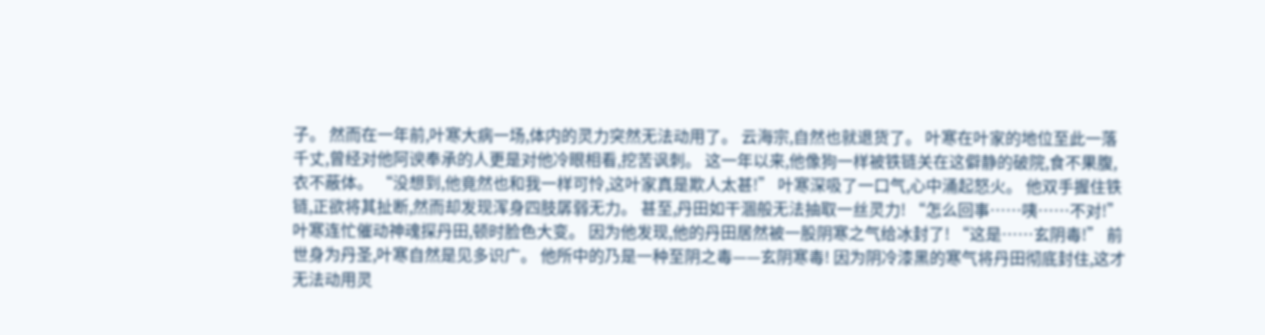子。 然而在一年前,叶寒大病一场,体内的灵力突然无法动用了。 云海宗,自然也就退货了。 叶寒在叶家的地位至此一落千丈,曾经对他阿谀奉承的人更是对他冷眼相看,挖苦讽刺。 这一年以来,他像狗一样被铁链关在这僻静的破院,食不果腹,衣不蔽体。 “没想到,他竟然也和我一样可怜,这叶家真是欺人太甚!” 叶寒深吸了一口气,心中涌起怒火。 他双手握住铁链,正欲将其扯断,然而却发现浑身四肢孱弱无力。 甚至,丹田如干涸般无法抽取一丝灵力! “怎么回事……咦……不对!” 叶寒连忙催动神魂探丹田,顿时脸色大变。 因为他发现,他的丹田居然被一股阴寒之气给冰封了! “这是……玄阴毒!” 前世身为丹圣,叶寒自然是见多识广。 他所中的乃是一种至阴之毒——玄阴寒毒! 因为阴冷漆黑的寒气将丹田彻底封住,这才无法动用灵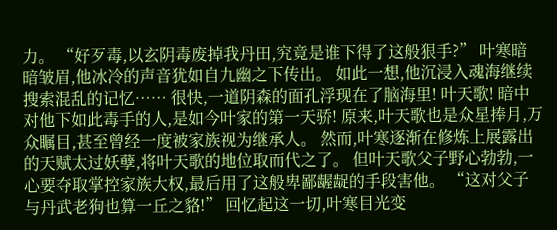力。 “好歹毒,以玄阴毒废掉我丹田,究竟是谁下得了这般狠手?” 叶寒暗暗皱眉,他冰冷的声音犹如自九幽之下传出。 如此一想,他沉浸入魂海继续搜索混乱的记忆…… 很快,一道阴森的面孔浮现在了脑海里! 叶天歌! 暗中对他下如此毒手的人,是如今叶家的第一天骄! 原来,叶天歌也是众星捧月,万众瞩目,甚至曾经一度被家族视为继承人。 然而,叶寒逐渐在修炼上展露出的天赋太过妖孽,将叶天歌的地位取而代之了。 但叶天歌父子野心勃勃,一心要夺取掌控家族大权,最后用了这般卑鄙龌龊的手段害他。 “这对父子与丹武老狗也算一丘之貉!” 回忆起这一切,叶寒目光变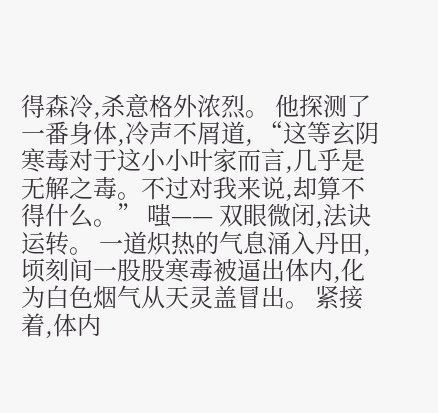得森冷,杀意格外浓烈。 他探测了一番身体,冷声不屑道, “这等玄阴寒毒对于这小小叶家而言,几乎是无解之毒。不过对我来说,却算不得什么。” 嗤—— 双眼微闭,法诀运转。 一道炽热的气息涌入丹田,顷刻间一股股寒毒被逼出体内,化为白色烟气从天灵盖冒出。 紧接着,体内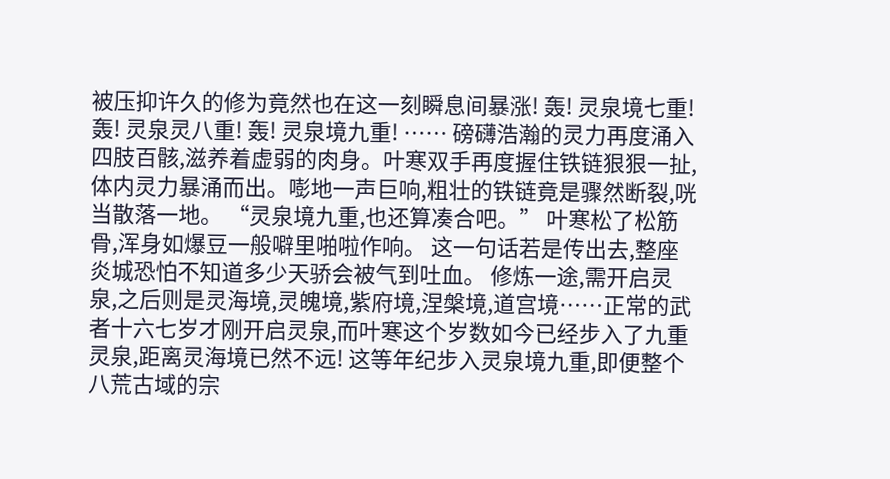被压抑许久的修为竟然也在这一刻瞬息间暴涨! 轰! 灵泉境七重! 轰! 灵泉灵八重! 轰! 灵泉境九重! …… 磅礴浩瀚的灵力再度涌入四肢百骸,滋养着虚弱的肉身。叶寒双手再度握住铁链狠狠一扯,体内灵力暴涌而出。嘭地一声巨响,粗壮的铁链竟是骤然断裂,咣当散落一地。 “灵泉境九重,也还算凑合吧。” 叶寒松了松筋骨,浑身如爆豆一般噼里啪啦作响。 这一句话若是传出去,整座炎城恐怕不知道多少天骄会被气到吐血。 修炼一途,需开启灵泉,之后则是灵海境,灵魄境,紫府境,涅槃境,道宫境……正常的武者十六七岁才刚开启灵泉,而叶寒这个岁数如今已经步入了九重灵泉,距离灵海境已然不远! 这等年纪步入灵泉境九重,即便整个八荒古域的宗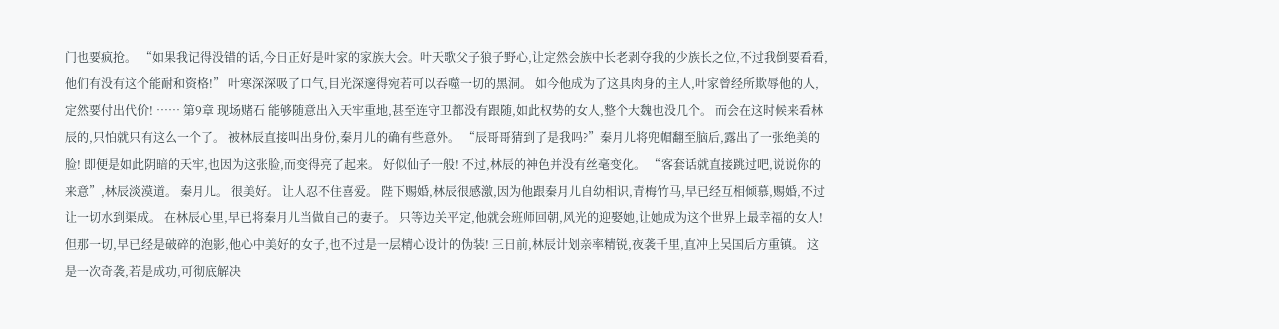门也要疯抢。 “如果我记得没错的话,今日正好是叶家的家族大会。叶天歌父子狼子野心,让定然会族中长老剥夺我的少族长之位,不过我倒要看看,他们有没有这个能耐和资格!” 叶寒深深吸了口气,目光深邃得宛若可以吞噬一切的黑洞。 如今他成为了这具肉身的主人,叶家曾经所欺辱他的人,定然要付出代价! …… 第9章 现场赌石 能够随意出入天牢重地,甚至连守卫都没有跟随,如此权势的女人,整个大魏也没几个。 而会在这时候来看林辰的,只怕就只有这么一个了。 被林辰直接叫出身份,秦月儿的确有些意外。 “辰哥哥猜到了是我吗?”秦月儿将兜帽翻至脑后,露出了一张绝美的脸! 即便是如此阴暗的天牢,也因为这张脸,而变得亮了起来。 好似仙子一般! 不过,林辰的神色并没有丝毫变化。 “客套话就直接跳过吧,说说你的来意”,林辰淡漠道。 秦月儿。 很美好。 让人忍不住喜爱。 陛下赐婚,林辰很感激,因为他跟秦月儿自幼相识,青梅竹马,早已经互相倾慕,赐婚,不过让一切水到渠成。 在林辰心里,早已将秦月儿当做自己的妻子。 只等边关平定,他就会班师回朝,风光的迎娶她,让她成为这个世界上最幸福的女人! 但那一切,早已经是破碎的泡影,他心中美好的女子,也不过是一层精心设计的伪装! 三日前,林辰计划亲率精锐,夜袭千里,直冲上吴国后方重镇。 这是一次奇袭,若是成功,可彻底解决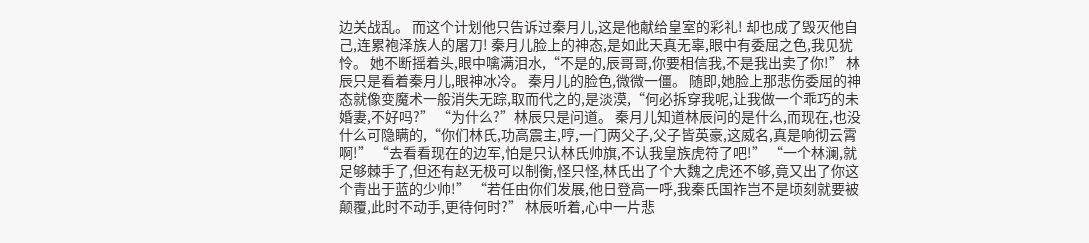边关战乱。 而这个计划他只告诉过秦月儿,这是他献给皇室的彩礼! 却也成了毁灭他自己,连累袍泽族人的屠刀! 秦月儿脸上的神态,是如此天真无辜,眼中有委屈之色,我见犹怜。 她不断摇着头,眼中噙满泪水,“不是的,辰哥哥,你要相信我,不是我出卖了你!” 林辰只是看着秦月儿,眼神冰冷。 秦月儿的脸色,微微一僵。 随即,她脸上那悲伤委屈的神态就像变魔术一般消失无踪,取而代之的,是淡漠,“何必拆穿我呢,让我做一个乖巧的未婚妻,不好吗?” “为什么?”林辰只是问道。 秦月儿知道林辰问的是什么,而现在,也没什么可隐瞒的,“你们林氏,功高震主,哼,一门两父子,父子皆英豪,这威名,真是响彻云霄啊!” “去看看现在的边军,怕是只认林氏帅旗,不认我皇族虎符了吧!” “一个林澜,就足够棘手了,但还有赵无极可以制衡,怪只怪,林氏出了个大魏之虎还不够,竟又出了你这个青出于蓝的少帅!” “若任由你们发展,他日登高一呼,我秦氏国祚岂不是顷刻就要被颠覆,此时不动手,更待何时?” 林辰听着,心中一片悲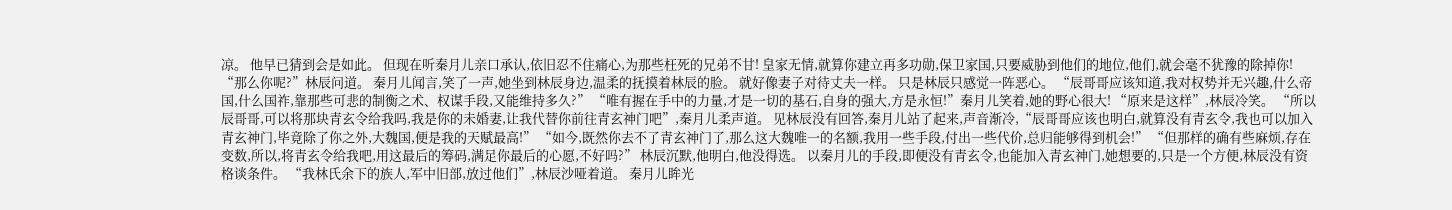凉。 他早已猜到会是如此。 但现在听秦月儿亲口承认,依旧忍不住痛心,为那些枉死的兄弟不甘! 皇家无情,就算你建立再多功勋,保卫家国,只要威胁到他们的地位,他们,就会毫不犹豫的除掉你! “那么你呢?”林辰问道。 秦月儿闻言,笑了一声,她坐到林辰身边,温柔的抚摸着林辰的脸。 就好像妻子对待丈夫一样。 只是林辰只感觉一阵恶心。 “辰哥哥应该知道,我对权势并无兴趣,什么帝国,什么国祚,靠那些可悲的制衡之术、权谋手段,又能维持多久?” “唯有握在手中的力量,才是一切的基石,自身的强大,方是永恒!”秦月儿笑着,她的野心很大! “原来是这样”,林辰冷笑。 “所以辰哥哥,可以将那块青玄令给我吗,我是你的未婚妻,让我代替你前往青玄神门吧”,秦月儿柔声道。 见林辰没有回答,秦月儿站了起来,声音渐冷,“辰哥哥应该也明白,就算没有青玄令,我也可以加入青玄神门,毕竟除了你之外,大魏国,便是我的天赋最高!” “如今,既然你去不了青玄神门了,那么这大魏唯一的名额,我用一些手段,付出一些代价,总归能够得到机会!” “但那样的确有些麻烦,存在变数,所以,将青玄令给我吧,用这最后的筹码,满足你最后的心愿,不好吗?” 林辰沉默,他明白,他没得选。 以秦月儿的手段,即便没有青玄令,也能加入青玄神门,她想要的,只是一个方便,林辰没有资格谈条件。 “我林氏余下的族人,军中旧部,放过他们”,林辰沙哑着道。 秦月儿眸光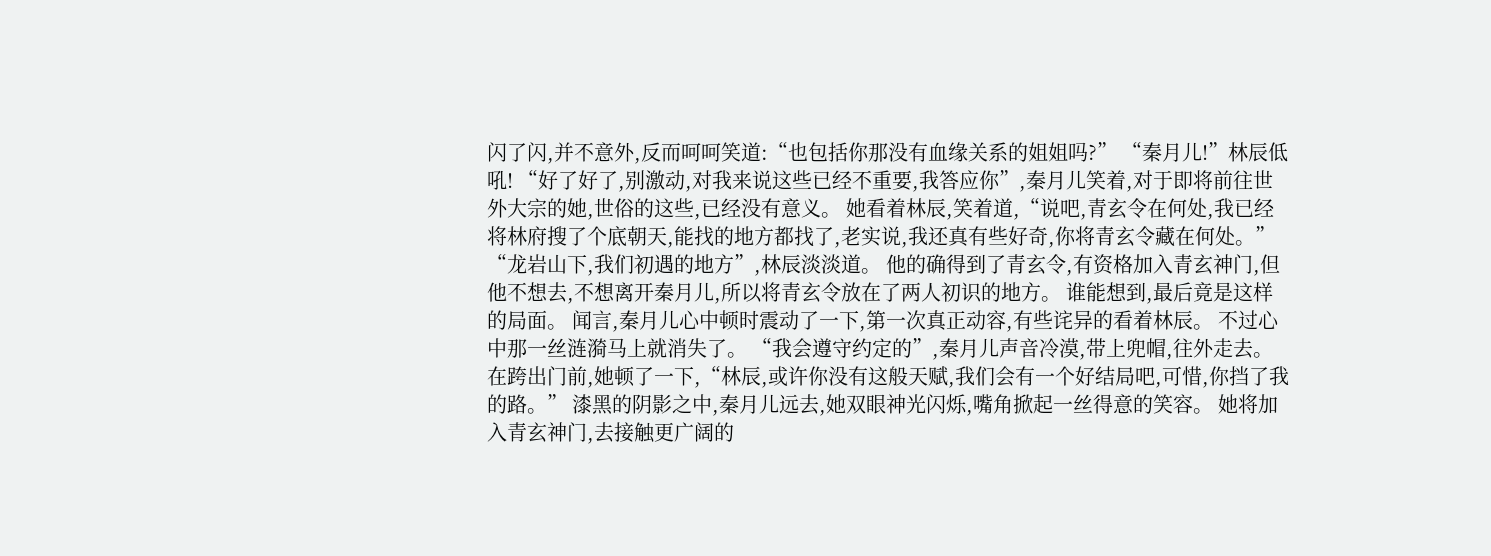闪了闪,并不意外,反而呵呵笑道:“也包括你那没有血缘关系的姐姐吗?” “秦月儿!”林辰低吼! “好了好了,别激动,对我来说这些已经不重要,我答应你”,秦月儿笑着,对于即将前往世外大宗的她,世俗的这些,已经没有意义。 她看着林辰,笑着道,“说吧,青玄令在何处,我已经将林府搜了个底朝天,能找的地方都找了,老实说,我还真有些好奇,你将青玄令藏在何处。” “龙岩山下,我们初遇的地方”,林辰淡淡道。 他的确得到了青玄令,有资格加入青玄神门,但他不想去,不想离开秦月儿,所以将青玄令放在了两人初识的地方。 谁能想到,最后竟是这样的局面。 闻言,秦月儿心中顿时震动了一下,第一次真正动容,有些诧异的看着林辰。 不过心中那一丝涟漪马上就消失了。 “我会遵守约定的”,秦月儿声音冷漠,带上兜帽,往外走去。 在跨出门前,她顿了一下,“林辰,或许你没有这般天赋,我们会有一个好结局吧,可惜,你挡了我的路。” 漆黑的阴影之中,秦月儿远去,她双眼神光闪烁,嘴角掀起一丝得意的笑容。 她将加入青玄神门,去接触更广阔的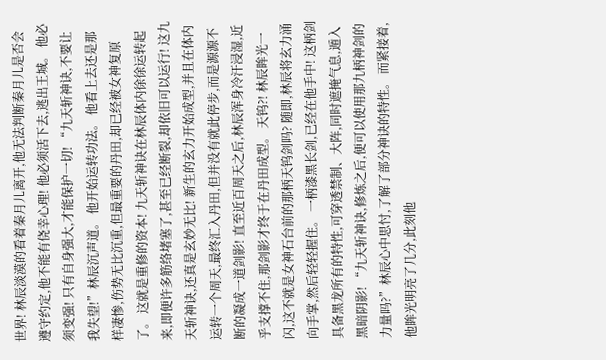世界! 林辰淡漠的看着秦月儿离开,他无法判断秦月儿是否会遵守约定,他不能有侥幸心理! 他必须活下去,逃出王城。 他必须变强! 只有自身强大,才能保护一切! “九天斩神诀,不要让我失望!”林辰沉声道。 他开始运转功法。 他看上去还是那样凄惨,伤势无比沉重,但最重要的丹田,却已经被女神复原了。 这就是重修的资本! 九天斩神诀在林辰体内徐徐运转起来,即便许多筋络堵塞了,甚至已经断裂,却依旧可以运行! 这九天斩神诀,还真是玄妙无比! 新生的玄力开始成型,并且在体内运转一个周天,最终汇入丹田,但并没有就此停步,而是源源不断的凝成一道剑影! 直至近百周天之后,林辰浑身冷汗浸湿,近乎支撑不住,那剑影才终于在丹田成型。 天钨?! 林辰眸光一闪,这不就是女神石台前的那柄天钨剑吗? 随即,林辰将玄力涌向手掌,然后轻轻握住。 一柄漆黑长剑,已经在他手中! 这柄剑具备黑龙所有的特性,可穿透禁制、大阵,同时遮掩气息,遁入黑暗阴影! “九天斩神诀,修炼之后,便可以使用那九柄神剑的力量吗?”林辰心中思忖,了解了部分神诀的特性。 而紧接着,他眸光明亮了几分,此刻他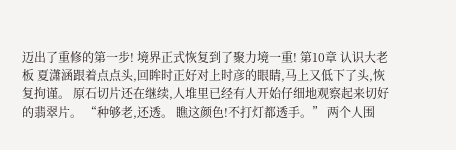迈出了重修的第一步! 境界正式恢复到了聚力境一重! 第10章 认识大老板 夏潇涵跟着点点头,回眸时正好对上时彦的眼睛,马上又低下了头,恢复拘谨。 原石切片还在继续,人堆里已经有人开始仔细地观察起来切好的翡翠片。 “种够老,还透。 瞧这颜色!不打灯都透手。” 两个人围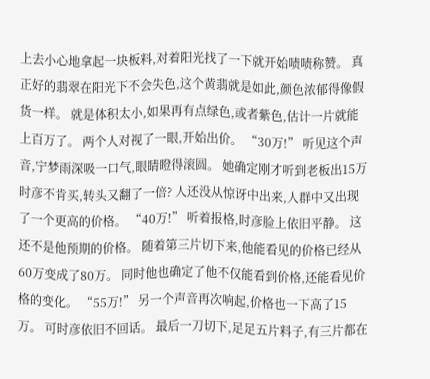上去小心地拿起一块板料,对着阳光找了一下就开始啧啧称赞。 真正好的翡翠在阳光下不会失色,这个黄翡就是如此,颜色浓郁得像假货一样。 就是体积太小,如果再有点绿色,或者紫色,估计一片就能上百万了。 两个人对视了一眼,开始出价。 “30万!” 听见这个声音,宁梦雨深吸一口气,眼睛瞪得滚圆。 她确定刚才听到老板出15万时彦不肯买,转头又翻了一倍? 人还没从惊讶中出来,人群中又出现了一个更高的价格。 “40万!” 听着报格,时彦脸上依旧平静。 这还不是他预期的价格。 随着第三片切下来,他能看见的价格已经从60万变成了80万。 同时他也确定了他不仅能看到价格,还能看见价格的变化。 “55万!” 另一个声音再次响起,价格也一下高了15万。 可时彦依旧不回话。 最后一刀切下,足足五片料子,有三片都在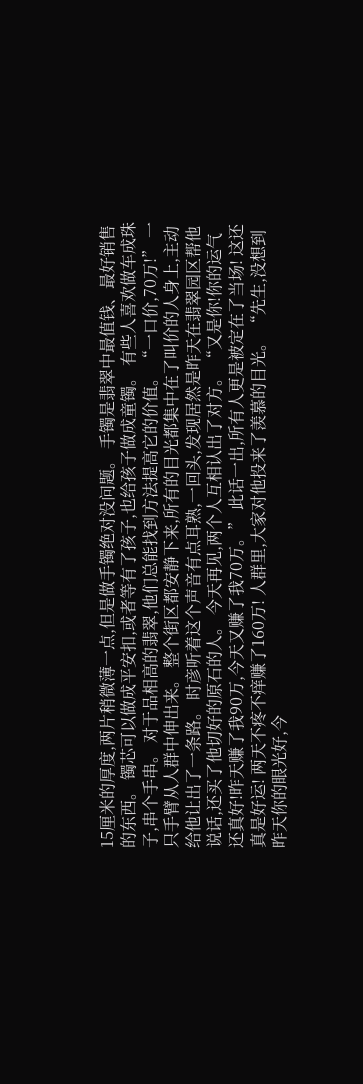15厘米的厚度,两片稍微薄一点,但是做手镯绝对没问题。 手镯是翡翠中最值钱、最好销售的东西。 镯芯可以做成平安扣,或者等有了孩子,也给孩子做成童镯。 有些人喜欢做车成珠子,串个手串。 对于品相高的翡翠,他们总能找到方法提高它的价值。 “一口价,70万!” 一只手臂从人群中伸出来。 整个街区都安静下来,所有的目光都集中在了叫价的人身上,主动给他让出了一条路。 时彦听着这个声音有点耳熟,一回头,发现居然是昨天在翡翠园区帮他说话,还买了他切好的原石的人。 今天再见,两个人互相认出了对方。 “又是你!你的运气还真好!昨天赚了我90万,今天又赚了我70万。” 此话一出,所有人更是被定在了当场! 这还真是好运! 两天不疼不痒赚了160万! 人群里,大家对他投来了羡慕的目光。 “先生,没想到昨天你的眼光好,今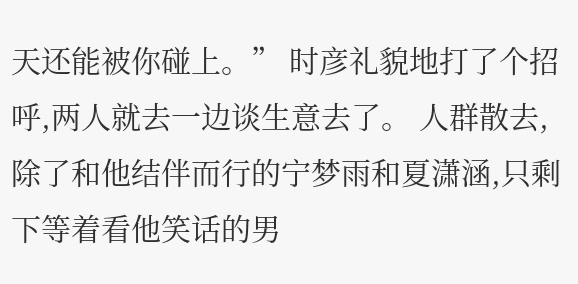天还能被你碰上。” 时彦礼貌地打了个招呼,两人就去一边谈生意去了。 人群散去,除了和他结伴而行的宁梦雨和夏潇涵,只剩下等着看他笑话的男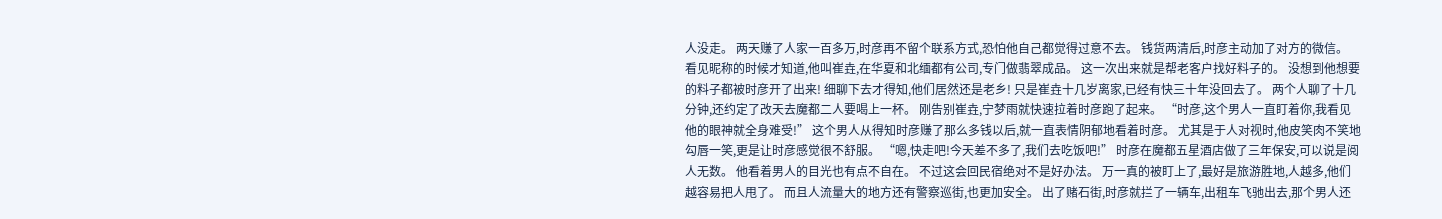人没走。 两天赚了人家一百多万,时彦再不留个联系方式,恐怕他自己都觉得过意不去。 钱货两清后,时彦主动加了对方的微信。 看见昵称的时候才知道,他叫崔垚,在华夏和北缅都有公司,专门做翡翠成品。 这一次出来就是帮老客户找好料子的。 没想到他想要的料子都被时彦开了出来! 细聊下去才得知,他们居然还是老乡! 只是崔垚十几岁离家,已经有快三十年没回去了。 两个人聊了十几分钟,还约定了改天去魔都二人要喝上一杯。 刚告别崔垚,宁梦雨就快速拉着时彦跑了起来。 “时彦,这个男人一直盯着你,我看见他的眼神就全身难受!” 这个男人从得知时彦赚了那么多钱以后,就一直表情阴郁地看着时彦。 尤其是于人对视时,他皮笑肉不笑地勾唇一笑,更是让时彦感觉很不舒服。 “嗯,快走吧!今天差不多了,我们去吃饭吧!” 时彦在魔都五星酒店做了三年保安,可以说是阅人无数。 他看着男人的目光也有点不自在。 不过这会回民宿绝对不是好办法。 万一真的被盯上了,最好是旅游胜地,人越多,他们越容易把人甩了。 而且人流量大的地方还有警察巡街,也更加安全。 出了赌石街,时彦就拦了一辆车,出租车飞驰出去,那个男人还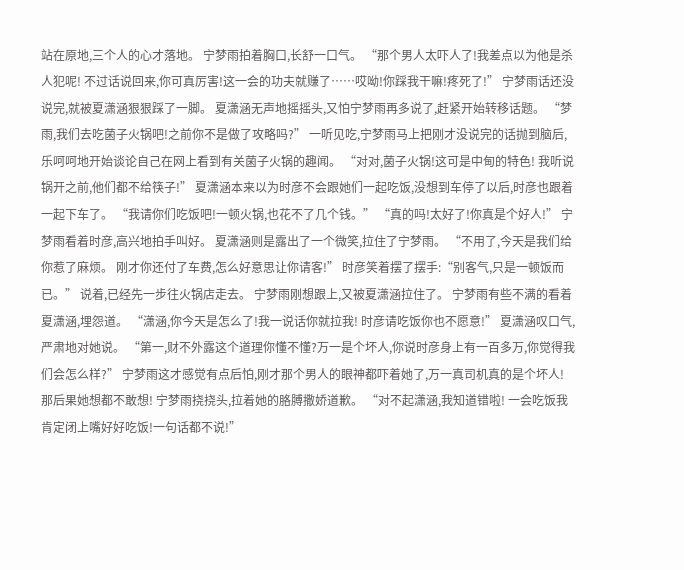站在原地,三个人的心才落地。 宁梦雨拍着胸口,长舒一口气。 “那个男人太吓人了!我差点以为他是杀人犯呢! 不过话说回来,你可真厉害!这一会的功夫就赚了……哎呦!你踩我干嘛!疼死了!” 宁梦雨话还没说完,就被夏潇涵狠狠踩了一脚。 夏潇涵无声地摇摇头,又怕宁梦雨再多说了,赶紧开始转移话题。 “梦雨,我们去吃菌子火锅吧!之前你不是做了攻略吗?” 一听见吃,宁梦雨马上把刚才没说完的话抛到脑后,乐呵呵地开始谈论自己在网上看到有关菌子火锅的趣闻。 “对对,菌子火锅!这可是中甸的特色! 我听说锅开之前,他们都不给筷子!” 夏潇涵本来以为时彦不会跟她们一起吃饭,没想到车停了以后,时彦也跟着一起下车了。 “我请你们吃饭吧!一顿火锅,也花不了几个钱。” “真的吗!太好了!你真是个好人!” 宁梦雨看着时彦,高兴地拍手叫好。 夏潇涵则是露出了一个微笑,拉住了宁梦雨。 “不用了,今天是我们给你惹了麻烦。 刚才你还付了车费,怎么好意思让你请客!” 时彦笑着摆了摆手:“别客气,只是一顿饭而已。” 说着,已经先一步往火锅店走去。 宁梦雨刚想跟上,又被夏潇涵拉住了。 宁梦雨有些不满的看着夏潇涵,埋怨道。 “潇涵,你今天是怎么了!我一说话你就拉我! 时彦请吃饭你也不愿意!” 夏潇涵叹口气,严肃地对她说。 “第一,财不外露这个道理你懂不懂?万一是个坏人,你说时彦身上有一百多万,你觉得我们会怎么样?” 宁梦雨这才感觉有点后怕,刚才那个男人的眼神都吓着她了,万一真司机真的是个坏人! 那后果她想都不敢想! 宁梦雨挠挠头,拉着她的胳膊撒娇道歉。 “对不起潇涵,我知道错啦! 一会吃饭我肯定闭上嘴好好吃饭!一句话都不说!”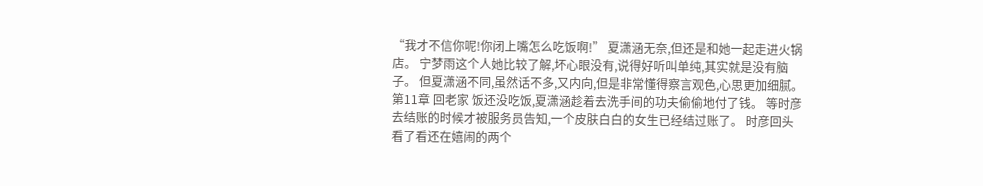“我才不信你呢!你闭上嘴怎么吃饭啊!” 夏潇涵无奈,但还是和她一起走进火锅店。 宁梦雨这个人她比较了解,坏心眼没有,说得好听叫单纯,其实就是没有脑子。 但夏潇涵不同,虽然话不多,又内向,但是非常懂得察言观色,心思更加细腻。 第11章 回老家 饭还没吃饭,夏潇涵趁着去洗手间的功夫偷偷地付了钱。 等时彦去结账的时候才被服务员告知,一个皮肤白白的女生已经结过账了。 时彦回头看了看还在嬉闹的两个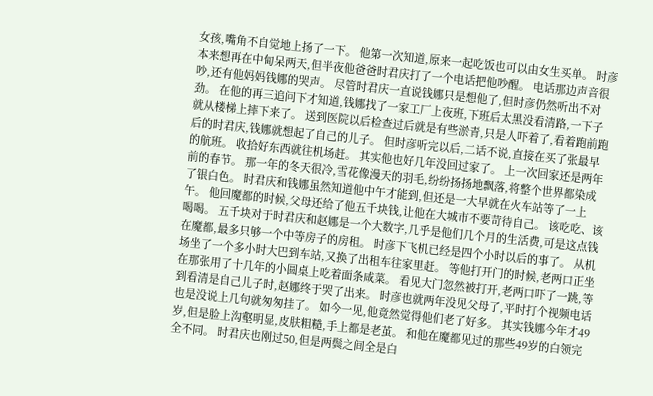女孩,嘴角不自觉地上扬了一下。 他第一次知道,原来一起吃饭也可以由女生买单。 时彦本来想再在中甸呆两天,但半夜他爸爸时君庆打了一个电话把他吵醒。 电话那边声音很吵,还有他妈妈钱娜的哭声。 尽管时君庆一直说钱娜只是想他了,但时彦仍然听出不对劲。 在他的再三追问下才知道,钱娜找了一家工厂上夜班,下班后太黑没看清路,一下子就从楼梯上摔下来了。 送到医院以后检查过后就是有些淤青,只是人吓着了,看着跑前跑后的时君庆,钱娜就想起了自己的儿子。 但时彦听完以后,二话不说,直接在买了张最早的航班。 收拾好东西就往机场赶。 其实他也好几年没回过家了。 上一次回家还是两年前的春节。 那一年的冬天很冷,雪花像漫天的羽毛,纷纷扬扬地飘落,将整个世界都染成了银白色。 时君庆和钱娜虽然知道他中午才能到,但还是一大早就在火车站等了一上午。 他回魔都的时候,父母还给了他五千块钱,让他在大城市不要苛待自己。 该吃吃、该喝喝。 五千块对于时君庆和赵娜是一个大数字,几乎是他们几个月的生活费,可是这点钱在魔都,最多只够一个中等房子的房租。 时彦下飞机已经是四个小时以后的事了。 从机场坐了一个多小时大巴到车站,又换了出租车往家里赶。 等他打开门的时候,老两口正坐在那张用了十几年的小圆桌上吃着面条咸菜。 看见大门忽然被打开,老两口吓了一跳,等到看清是自己儿子时,赵娜终于哭了出来。 时彦也就两年没见父母了,平时打个视频电话也是没说上几句就匆匆挂了。 如今一见,他竟然觉得他们老了好多。 其实钱娜今年才49岁,但是脸上沟壑明显,皮肤粗糙,手上都是老茧。 和他在魔都见过的那些49岁的白领完全不同。 时君庆也刚过50,但是两鬓之间全是白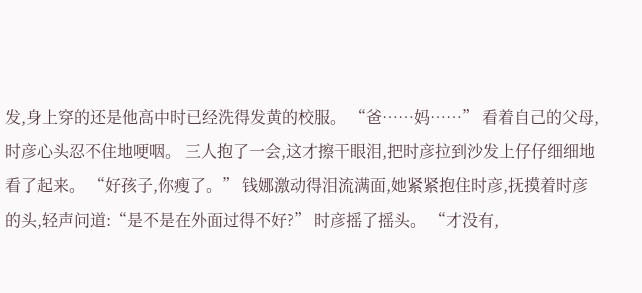发,身上穿的还是他高中时已经洗得发黄的校服。 “爸……妈……” 看着自己的父母,时彦心头忍不住地哽咽。 三人抱了一会,这才擦干眼泪,把时彦拉到沙发上仔仔细细地看了起来。 “好孩子,你瘦了。” 钱娜激动得泪流满面,她紧紧抱住时彦,抚摸着时彦的头,轻声问道:“是不是在外面过得不好?” 时彦摇了摇头。 “才没有,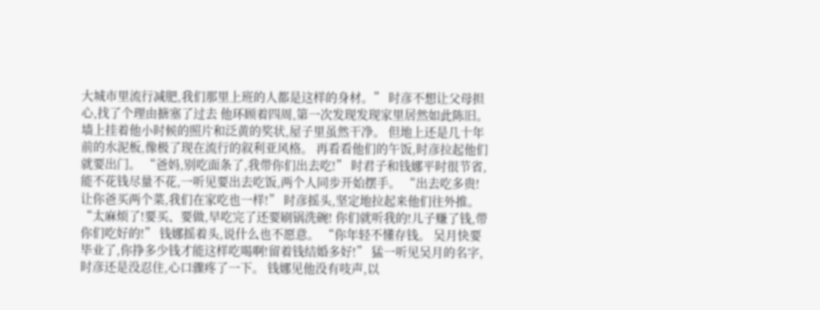大城市里流行减肥,我们那里上班的人都是这样的身材。” 时彦不想让父母担心,找了个理由搪塞了过去 他环顾着四周,第一次发现发现家里居然如此陈旧。 墙上挂着他小时候的照片和泛黄的奖状,屋子里虽然干净。 但地上还是几十年前的水泥板,像极了现在流行的叙利亚风格。 再看看他们的午饭,时彦拉起他们就要出门。 “爸妈,别吃面条了,我带你们出去吃!” 时君子和钱娜平时很节省,能不花钱尽量不花,一听见要出去吃饭,两个人同步开始摆手。 “出去吃多贵! 让你爸买两个菜,我们在家吃也一样!” 时彦摇头,坚定地拉起来他们往外推。 “太麻烦了!要买、要做,早吃完了还要刷锅洗碗! 你们就听我的!儿子赚了钱,带你们吃好的!” 钱娜摇着头,说什么也不愿意。 “你年轻不懂存钱。 吴月快要毕业了,你挣多少钱才能这样吃喝啊!留着钱结婚多好!” 猛一听见吴月的名字,时彦还是没忍住,心口骤疼了一下。 钱娜见他没有吱声,以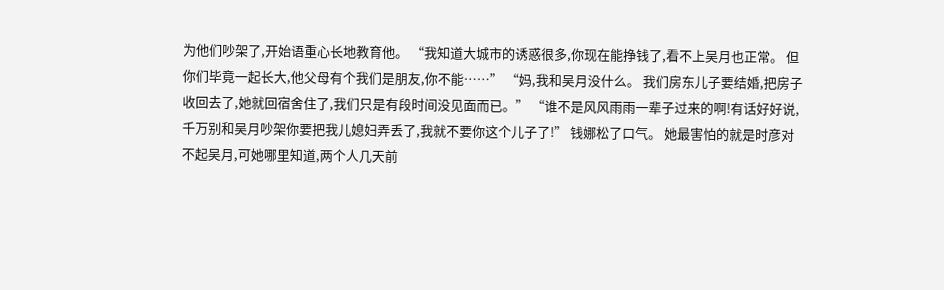为他们吵架了,开始语重心长地教育他。 “我知道大城市的诱惑很多,你现在能挣钱了,看不上吴月也正常。 但你们毕竟一起长大,他父母有个我们是朋友,你不能……” “妈,我和吴月没什么。 我们房东儿子要结婚,把房子收回去了,她就回宿舍住了,我们只是有段时间没见面而已。” “谁不是风风雨雨一辈子过来的啊!有话好好说,千万别和吴月吵架你要把我儿媳妇弄丢了,我就不要你这个儿子了!” 钱娜松了口气。 她最害怕的就是时彦对不起吴月,可她哪里知道,两个人几天前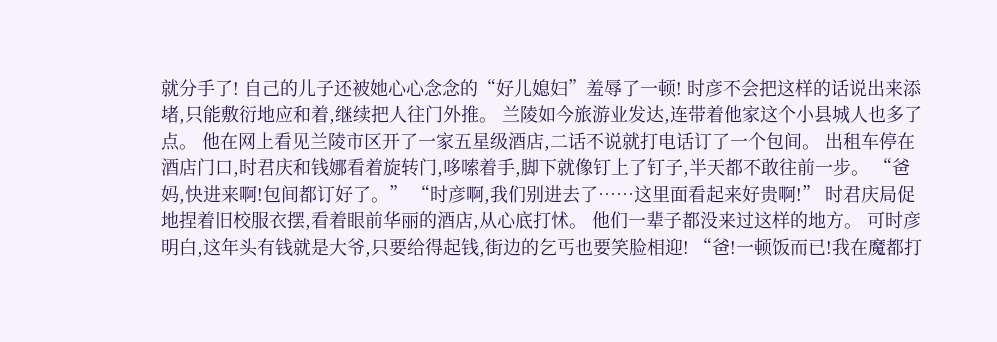就分手了! 自己的儿子还被她心心念念的“好儿媳妇”羞辱了一顿! 时彦不会把这样的话说出来添堵,只能敷衍地应和着,继续把人往门外推。 兰陵如今旅游业发达,连带着他家这个小县城人也多了点。 他在网上看见兰陵市区开了一家五星级酒店,二话不说就打电话订了一个包间。 出租车停在酒店门口,时君庆和钱娜看着旋转门,哆嗦着手,脚下就像钉上了钉子,半天都不敢往前一步。 “爸妈,快进来啊!包间都订好了。” “时彦啊,我们别进去了……这里面看起来好贵啊!” 时君庆局促地捏着旧校服衣摆,看着眼前华丽的酒店,从心底打怵。 他们一辈子都没来过这样的地方。 可时彦明白,这年头有钱就是大爷,只要给得起钱,街边的乞丐也要笑脸相迎! “爸!一顿饭而已!我在魔都打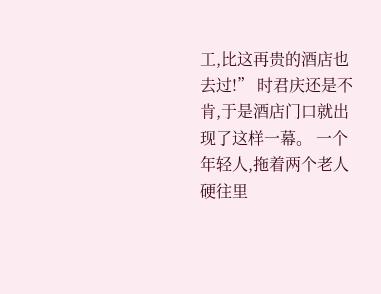工,比这再贵的酒店也去过!” 时君庆还是不肯,于是酒店门口就出现了这样一幕。 一个年轻人,拖着两个老人硬往里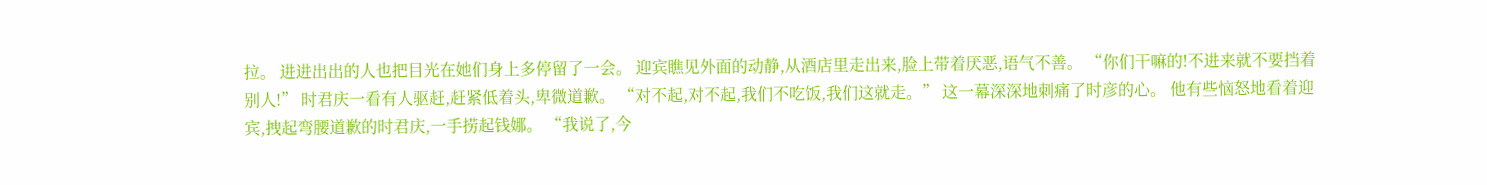拉。 进进出出的人也把目光在她们身上多停留了一会。 迎宾瞧见外面的动静,从酒店里走出来,脸上带着厌恶,语气不善。 “你们干嘛的!不进来就不要挡着别人!” 时君庆一看有人驱赶,赶紧低着头,卑微道歉。 “对不起,对不起,我们不吃饭,我们这就走。” 这一幕深深地刺痛了时彦的心。 他有些恼怒地看着迎宾,拽起弯腰道歉的时君庆,一手捞起钱娜。 “我说了,今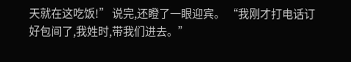天就在这吃饭!” 说完,还瞪了一眼迎宾。 “我刚才打电话订好包间了,我姓时,带我们进去。”